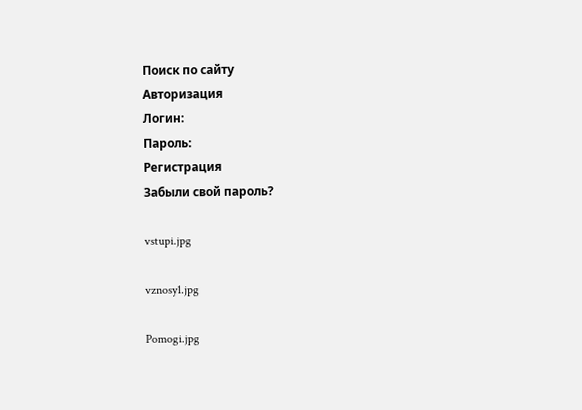Поиск по сайту
Авторизация
Логин:
Пароль:
Регистрация
Забыли свой пароль?

vstupi.jpg

vznosy1.jpg

Pomogi.jpg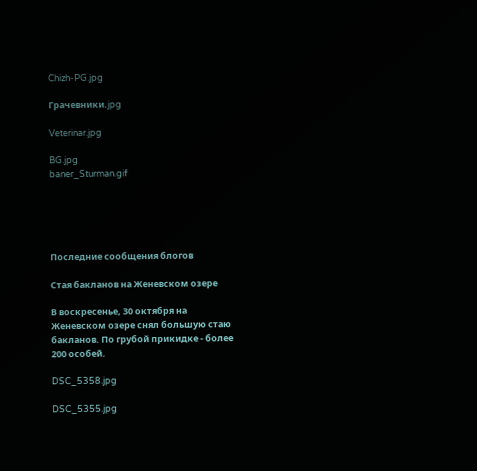Chizh-PG.jpg

Грачевники.jpg

Veterinar.jpg

BG.jpg
baner_Sturman.gif





Последние сообщения блогов

Стая бакланов на Женевском озере

В воскресенье, 30 октября на Женевском озере снял большую стаю бакланов. По грубой прикидке - более 200 особей.

DSC_5358.jpg

DSC_5355.jpg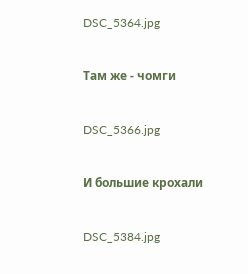DSC_5364.jpg

Там же - чомги

DSC_5366.jpg

И большие крохали

DSC_5384.jpg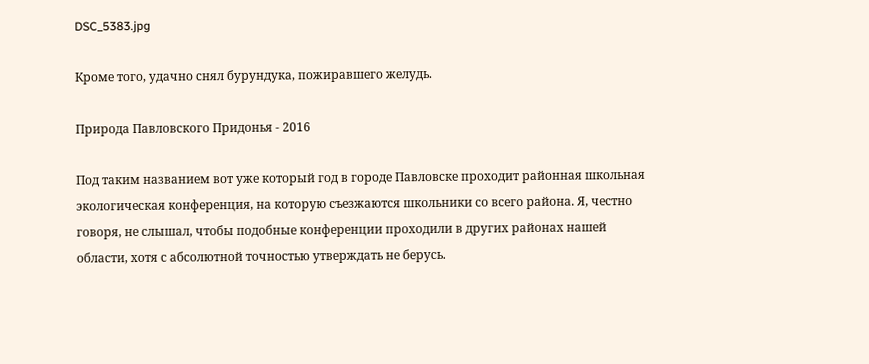DSC_5383.jpg

Кроме того, удачно снял бурундука, пожиравшего желудь.

Природа Павловского Придонья - 2016

Под таким названием вот уже который год в городе Павловске проходит районная школьная экологическая конференция, на которую съезжаются школьники со всего района. Я, честно говоря, не слышал, чтобы подобные конференции проходили в других районах нашей области, хотя с абсолютной точностью утверждать не берусь.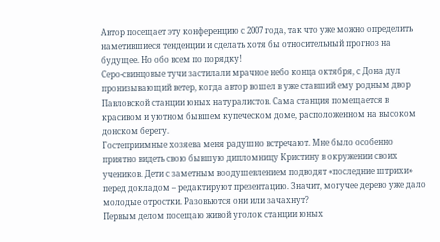Автор посещает эту конференцию с 2007 года, так что уже можно определить наметившиеся тенденции и сделать хотя бы относительный прогноз на будущее. Но обо всем по порядку!
Серо-свинцовые тучи застилали мрачное небо конца октября, с Дона дул пронизывающий ветер, когда автор вошел в уже ставший ему родным двор Павловской станции юных натуралистов. Сама станция помещается в красивом и уютном бывшем купеческом доме, расположенном на высоком донском берегу.
Гостеприимные хозяева меня радушно встречают. Мне было особенно приятно видеть свою бывшую дипломницу Кристину в окружении своих учеников. Дети с заметным воодушевлением подводят «последние штрихи» перед докладом – редактируют презентацию. Значит, могучее дерево уже дало молодые отростки. Разовьются они или зачахнут?
Первым делом посещаю живой уголок станции юных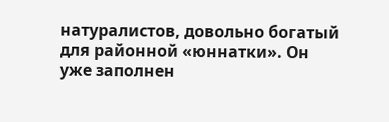натуралистов, довольно богатый для районной «юннатки». Он уже заполнен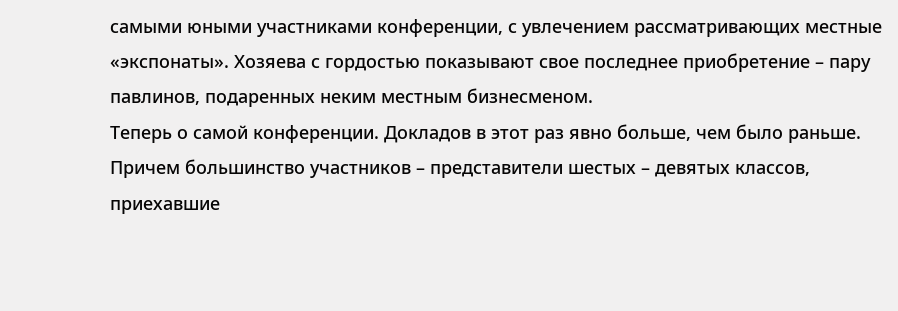самыми юными участниками конференции, с увлечением рассматривающих местные «экспонаты». Хозяева с гордостью показывают свое последнее приобретение – пару павлинов, подаренных неким местным бизнесменом.
Теперь о самой конференции. Докладов в этот раз явно больше, чем было раньше. Причем большинство участников – представители шестых – девятых классов, приехавшие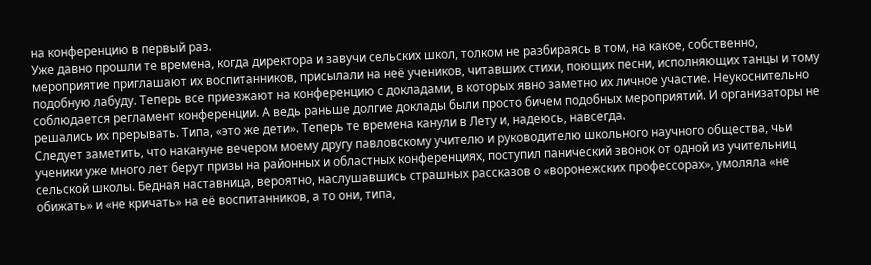на конференцию в первый раз.
Уже давно прошли те времена, когда директора и завучи сельских школ, толком не разбираясь в том, на какое, собственно, мероприятие приглашают их воспитанников, присылали на неё учеников, читавших стихи, поющих песни, исполняющих танцы и тому подобную лабуду. Теперь все приезжают на конференцию с докладами, в которых явно заметно их личное участие. Неукоснительно соблюдается регламент конференции. А ведь раньше долгие доклады были просто бичем подобных мероприятий. И организаторы не решались их прерывать. Типа, «это же дети». Теперь те времена канули в Лету и, надеюсь, навсегда.
Следует заметить, что накануне вечером моему другу павловскому учителю и руководителю школьного научного общества, чьи ученики уже много лет берут призы на районных и областных конференциях, поступил панический звонок от одной из учительниц сельской школы. Бедная наставница, вероятно, наслушавшись страшных рассказов о «воронежских профессорах», умоляла «не обижать» и «не кричать» на её воспитанников, а то они, типа,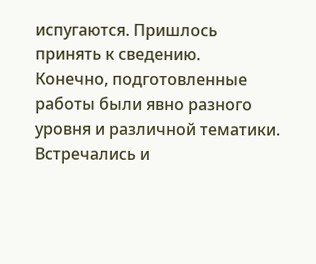испугаются. Пришлось принять к сведению.
Конечно, подготовленные работы были явно разного уровня и различной тематики. Встречались и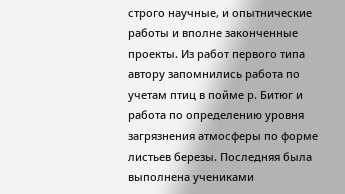строго научные, и опытнические работы и вполне законченные проекты. Из работ первого типа автору запомнились работа по учетам птиц в пойме р. Битюг и работа по определению уровня загрязнения атмосферы по форме листьев березы. Последняя была выполнена учениками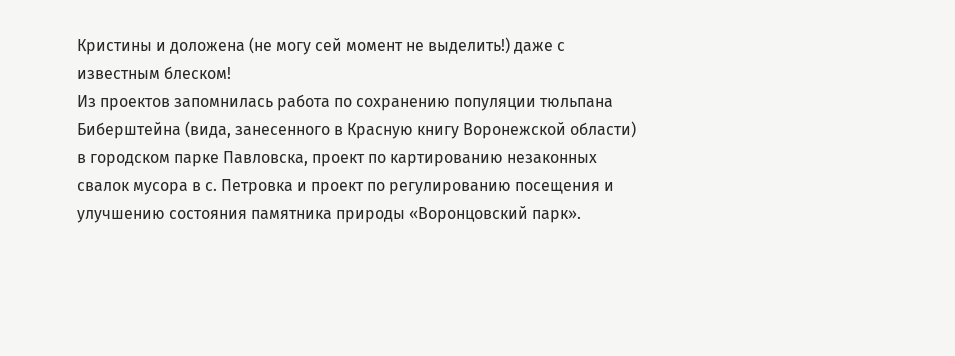Кристины и доложена (не могу сей момент не выделить!) даже с известным блеском!
Из проектов запомнилась работа по сохранению популяции тюльпана Биберштейна (вида, занесенного в Красную книгу Воронежской области) в городском парке Павловска, проект по картированию незаконных свалок мусора в с. Петровка и проект по регулированию посещения и улучшению состояния памятника природы «Воронцовский парк».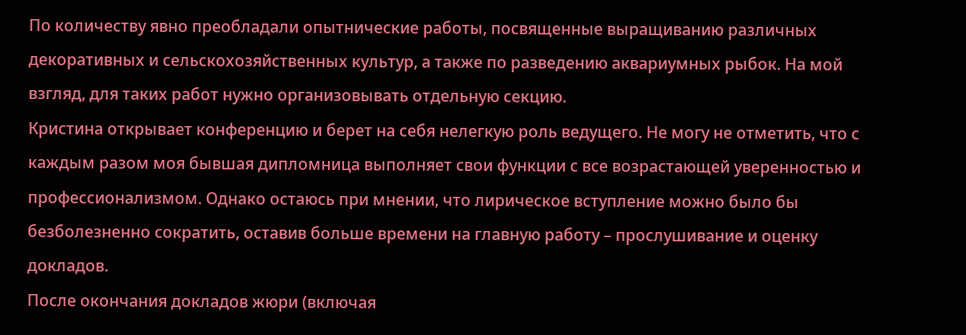По количеству явно преобладали опытнические работы, посвященные выращиванию различных декоративных и сельскохозяйственных культур, а также по разведению аквариумных рыбок. На мой взгляд, для таких работ нужно организовывать отдельную секцию.
Кристина открывает конференцию и берет на себя нелегкую роль ведущего. Не могу не отметить, что с каждым разом моя бывшая дипломница выполняет свои функции с все возрастающей уверенностью и профессионализмом. Однако остаюсь при мнении, что лирическое вступление можно было бы безболезненно сократить, оставив больше времени на главную работу – прослушивание и оценку докладов.
После окончания докладов жюри (включая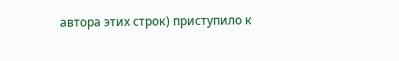автора этих строк) приступило к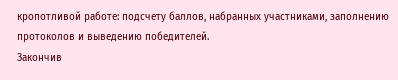кропотливой работе: подсчету баллов, набранных участниками, заполнению протоколов и выведению победителей.
Закончив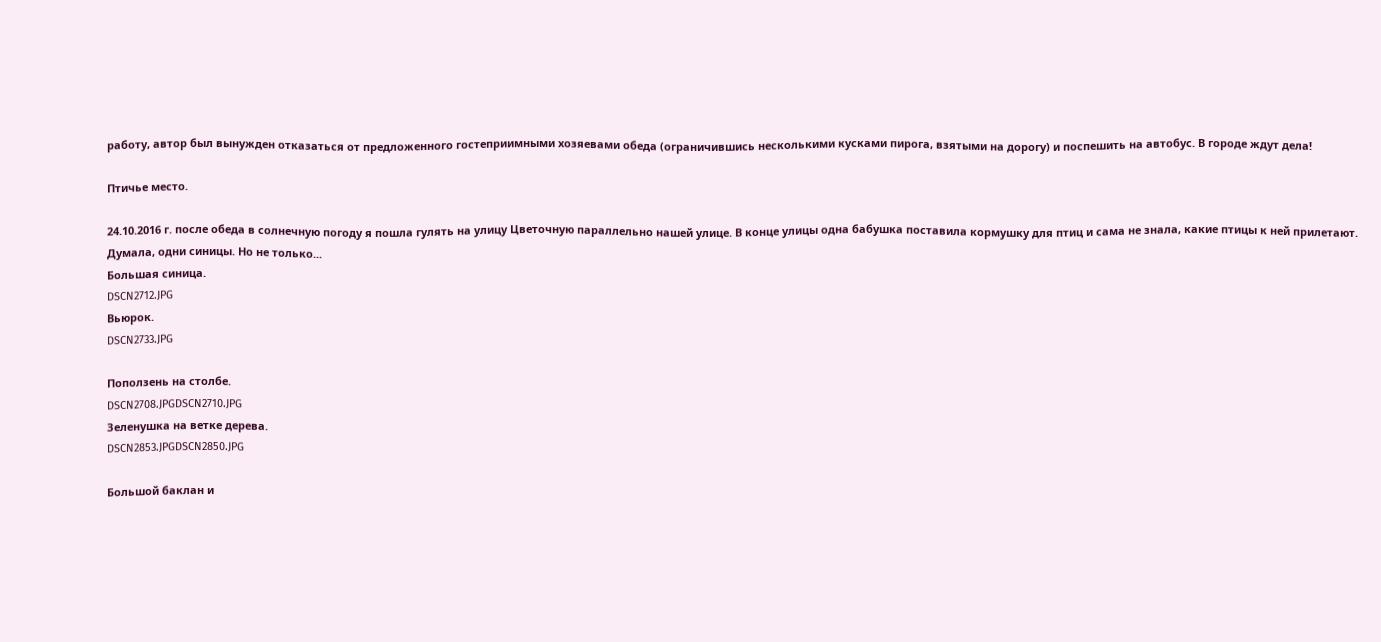работу, автор был вынужден отказаться от предложенного гостеприимными хозяевами обеда (ограничившись несколькими кусками пирога, взятыми на дорогу) и поспешить на автобус. В городе ждут дела!

Птичье место.

24.10.2016 г. после обеда в солнечную погоду я пошла гулять на улицу Цветочную параллельно нашей улице. В конце улицы одна бабушка поставила кормушку для птиц и сама не знала, какие птицы к ней прилетают. Думала, одни синицы. Но не только...
Большая синица.
DSCN2712.JPG
Вьюрок.
DSCN2733.JPG

Поползень на столбе.
DSCN2708.JPGDSCN2710.JPG
Зеленушка на ветке дерева.
DSCN2853.JPGDSCN2850.JPG

Большой баклан и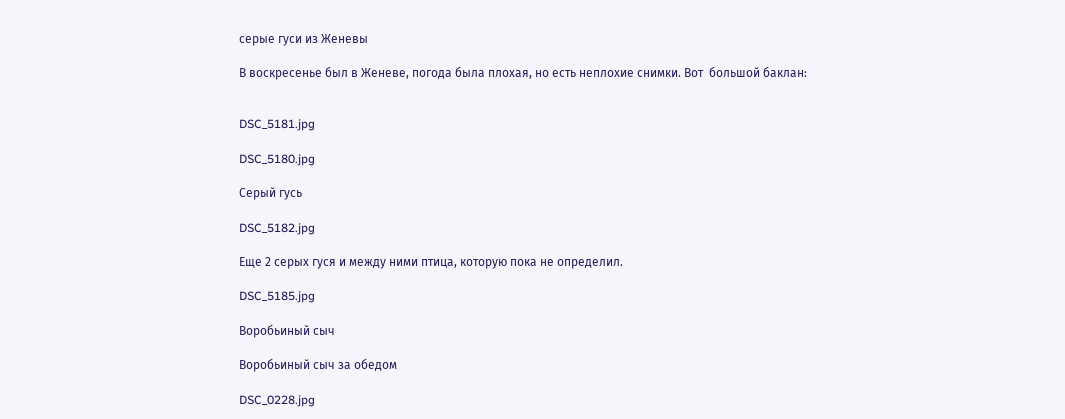серые гуси из Женевы

В воскресенье был в Женеве, погода была плохая, но есть неплохие снимки. Вот  большой баклан:


DSC_5181.jpg

DSC_5180.jpg

Серый гусь

DSC_5182.jpg

Еще 2 серых гуся и между ними птица, которую пока не определил.

DSC_5185.jpg

Воробьиный сыч

Воробьиный сыч за обедом

DSC_0228.jpg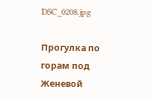DSC_0208.jpg

Прогулка по горам под Женевой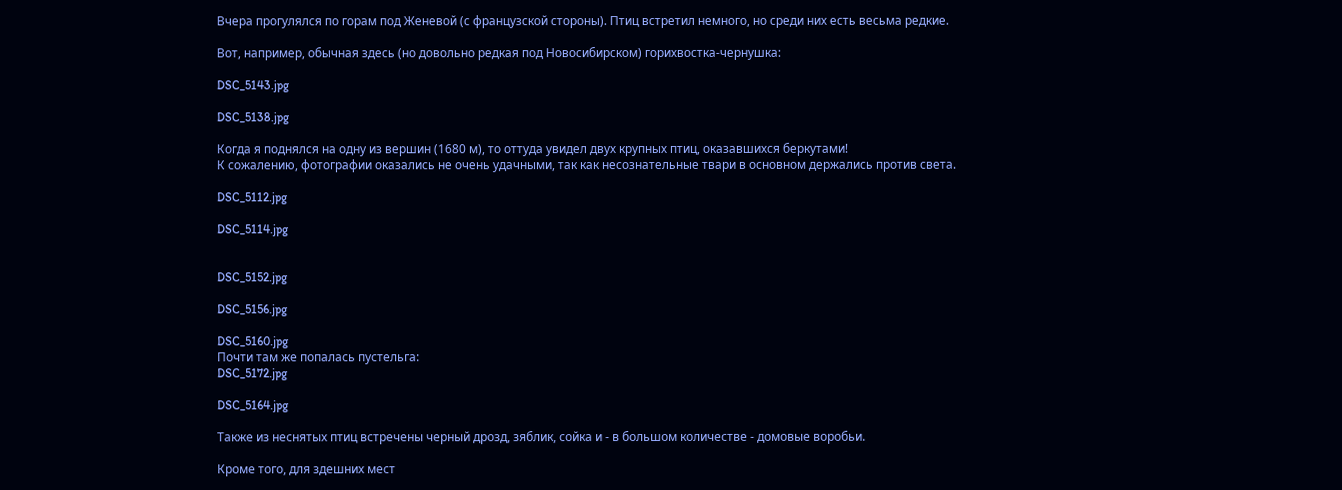Вчера прогулялся по горам под Женевой (с французской стороны). Птиц встретил немного, но среди них есть весьма редкие.

Вот, например, обычная здесь (но довольно редкая под Новосибирском) горихвостка-чернушка:

DSC_5143.jpg

DSC_5138.jpg

Когда я поднялся на одну из вершин (1680 м), то оттуда увидел двух крупных птиц, оказавшихся беркутами!
К сожалению, фотографии оказались не очень удачными, так как несознательные твари в основном держались против света.

DSC_5112.jpg

DSC_5114.jpg


DSC_5152.jpg

DSC_5156.jpg

DSC_5160.jpg
Почти там же попалась пустельга:
DSC_5172.jpg

DSC_5164.jpg

Также из неснятых птиц встречены черный дрозд, зяблик, сойка и - в большом количестве - домовые воробьи.

Кроме того, для здешних мест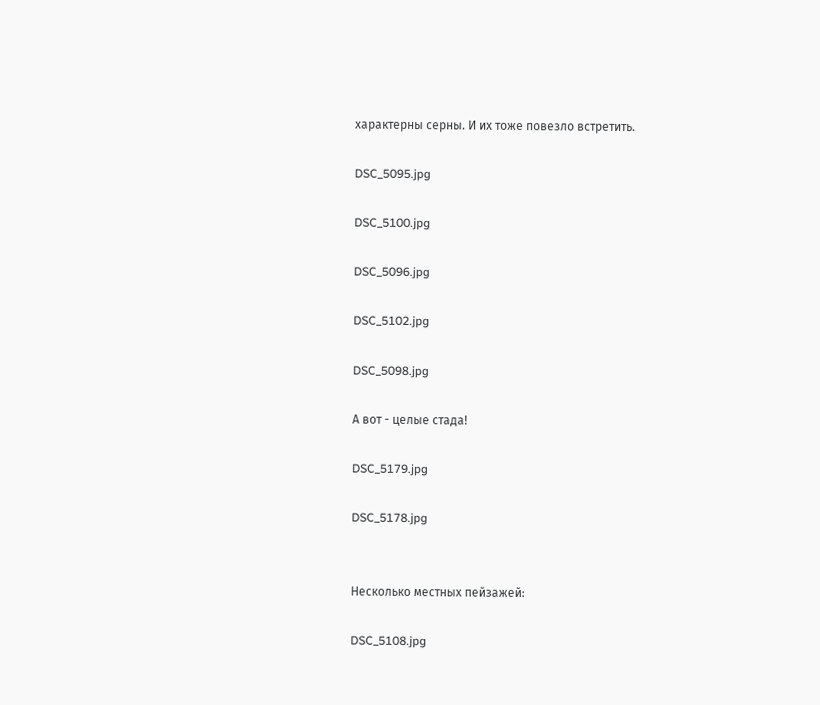характерны серны. И их тоже повезло встретить.

DSC_5095.jpg

DSC_5100.jpg

DSC_5096.jpg

DSC_5102.jpg

DSC_5098.jpg

А вот - целые стада!

DSC_5179.jpg

DSC_5178.jpg


Несколько местных пейзажей:

DSC_5108.jpg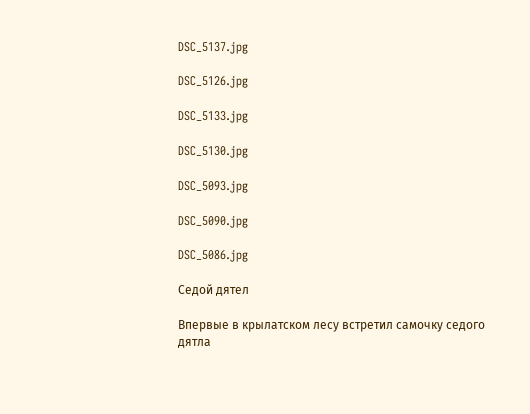DSC_5137.jpg

DSC_5126.jpg

DSC_5133.jpg

DSC_5130.jpg

DSC_5093.jpg

DSC_5090.jpg

DSC_5086.jpg

Седой дятел

Впервые в крылатском лесу встретил самочку седого дятла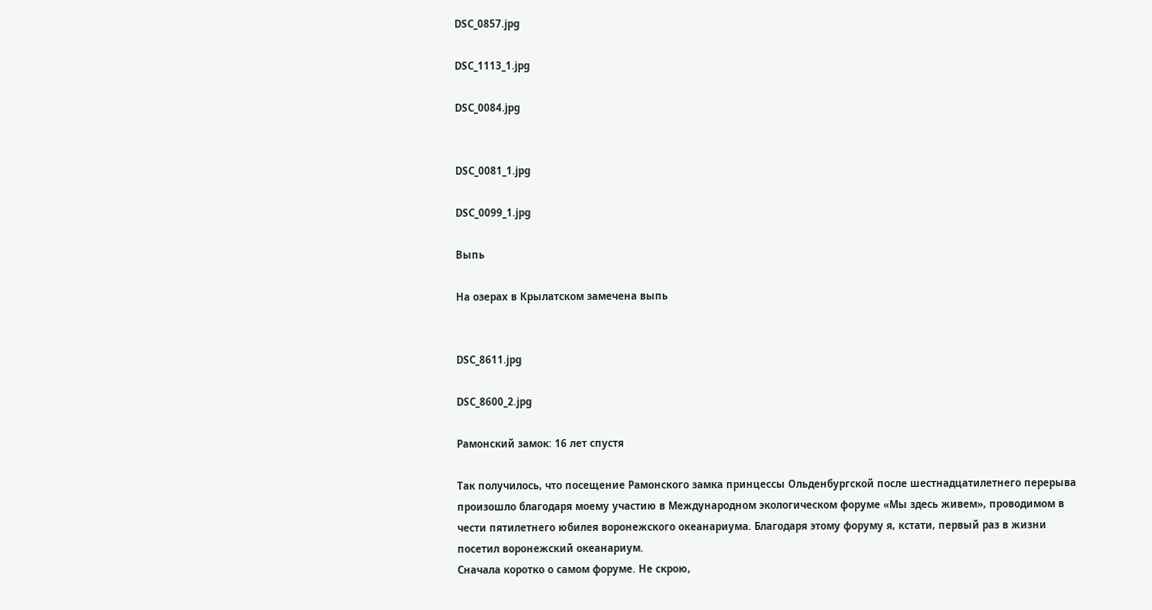DSC_0857.jpg

DSC_1113_1.jpg

DSC_0084.jpg


DSC_0081_1.jpg

DSC_0099_1.jpg

Выпь

На озерах в Крылатском замечена выпь


DSC_8611.jpg

DSC_8600_2.jpg

Рамонский замок: 16 лет спустя

Так получилось, что посещение Рамонского замка принцессы Ольденбургской после шестнадцатилетнего перерыва произошло благодаря моему участию в Международном экологическом форуме «Мы здесь живем», проводимом в чести пятилетнего юбилея воронежского океанариума. Благодаря этому форуму я, кстати, первый раз в жизни посетил воронежский океанариум.
Сначала коротко о самом форуме. Не скрою,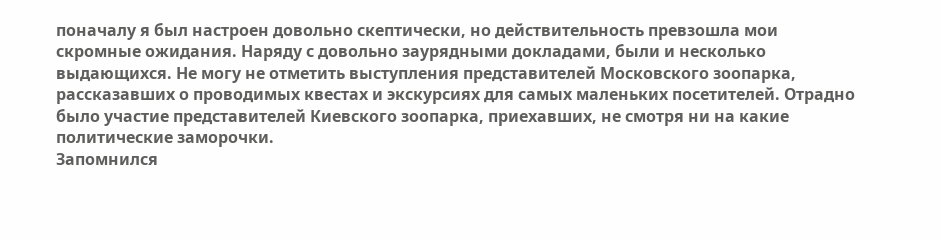поначалу я был настроен довольно скептически, но действительность превзошла мои скромные ожидания. Наряду с довольно заурядными докладами, были и несколько выдающихся. Не могу не отметить выступления представителей Московского зоопарка, рассказавших о проводимых квестах и экскурсиях для самых маленьких посетителей. Отрадно было участие представителей Киевского зоопарка, приехавших, не смотря ни на какие политические заморочки.
Запомнился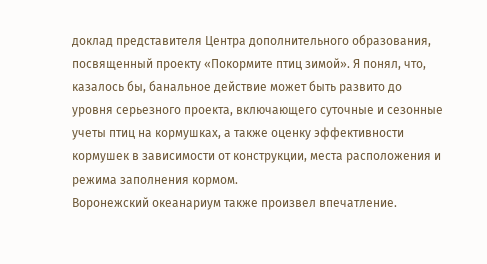доклад представителя Центра дополнительного образования, посвященный проекту «Покормите птиц зимой». Я понял, что, казалось бы, банальное действие может быть развито до уровня серьезного проекта, включающего суточные и сезонные учеты птиц на кормушках, а также оценку эффективности кормушек в зависимости от конструкции, места расположения и режима заполнения кормом.
Воронежский океанариум также произвел впечатление.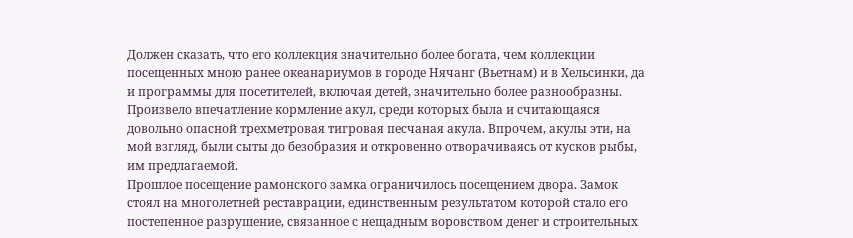Должен сказать, что его коллекция значительно более богата, чем коллекции посещенных мною ранее океанариумов в городе Нячанг (Вьетнам) и в Хельсинки, да и программы для посетителей, включая детей, значительно более разнообразны. Произвело впечатление кормление акул, среди которых была и считающаяся довольно опасной трехметровая тигровая песчаная акула. Впрочем, акулы эти, на мой взгляд, были сыты до безобразия и откровенно отворачиваясь от кусков рыбы, им предлагаемой.
Прошлое посещение рамонского замка ограничилось посещением двора. Замок стоял на многолетней реставрации, единственным результатом которой стало его постепенное разрушение, связанное с нещадным воровством денег и строительных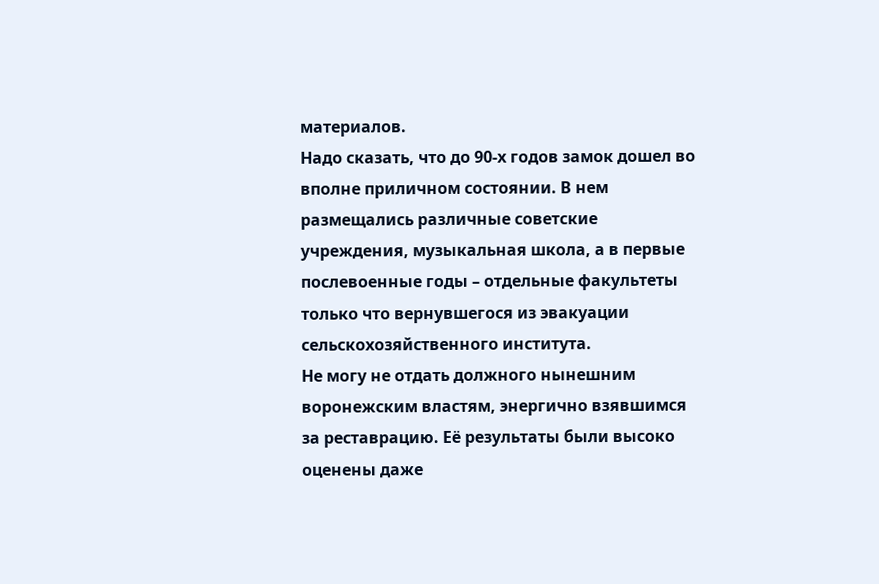материалов.
Надо сказать, что до 90-х годов замок дошел во вполне приличном состоянии. В нем размещались различные советские учреждения, музыкальная школа, а в первые послевоенные годы – отдельные факультеты только что вернувшегося из эвакуации сельскохозяйственного института.
Не могу не отдать должного нынешним воронежским властям, энергично взявшимся за реставрацию. Её результаты были высоко оценены даже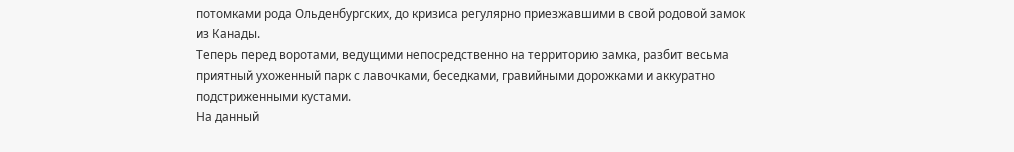потомками рода Ольденбургских, до кризиса регулярно приезжавшими в свой родовой замок из Канады.
Теперь перед воротами, ведущими непосредственно на территорию замка, разбит весьма приятный ухоженный парк с лавочками, беседками, гравийными дорожками и аккуратно подстриженными кустами.
На данный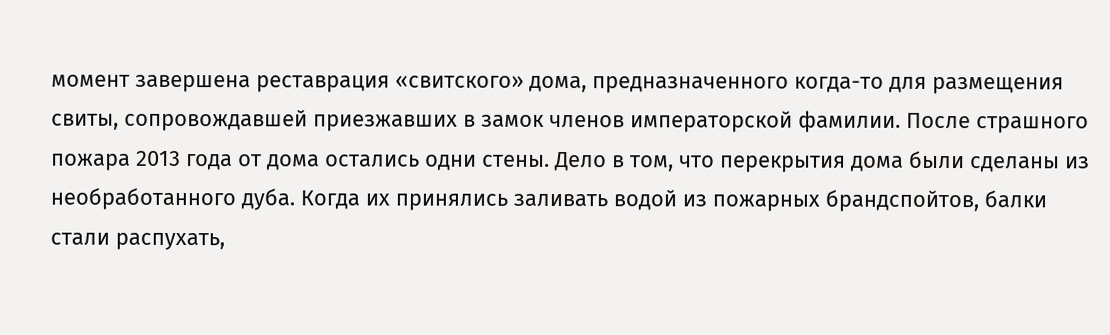момент завершена реставрация «свитского» дома, предназначенного когда-то для размещения свиты, сопровождавшей приезжавших в замок членов императорской фамилии. После страшного пожара 2013 года от дома остались одни стены. Дело в том, что перекрытия дома были сделаны из необработанного дуба. Когда их принялись заливать водой из пожарных брандспойтов, балки стали распухать,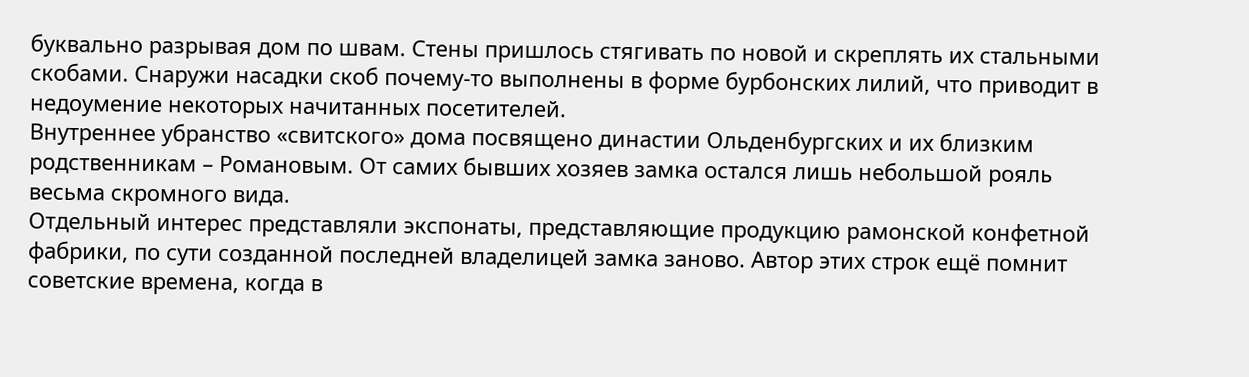буквально разрывая дом по швам. Стены пришлось стягивать по новой и скреплять их стальными скобами. Снаружи насадки скоб почему-то выполнены в форме бурбонских лилий, что приводит в недоумение некоторых начитанных посетителей.
Внутреннее убранство «свитского» дома посвящено династии Ольденбургских и их близким родственникам – Романовым. От самих бывших хозяев замка остался лишь небольшой рояль весьма скромного вида.
Отдельный интерес представляли экспонаты, представляющие продукцию рамонской конфетной фабрики, по сути созданной последней владелицей замка заново. Автор этих строк ещё помнит советские времена, когда в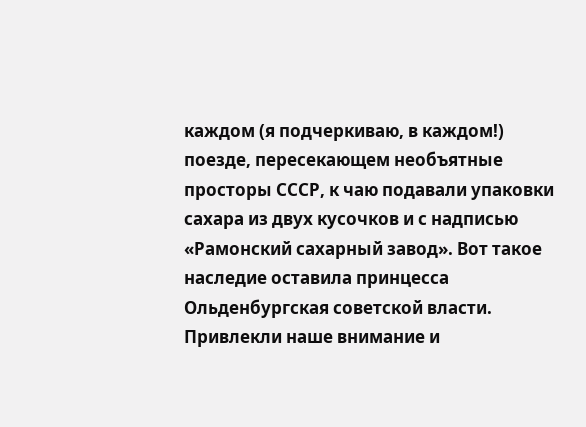каждом (я подчеркиваю, в каждом!) поезде, пересекающем необъятные просторы СССР, к чаю подавали упаковки сахара из двух кусочков и с надписью «Рамонский сахарный завод». Вот такое наследие оставила принцесса Ольденбургская советской власти.
Привлекли наше внимание и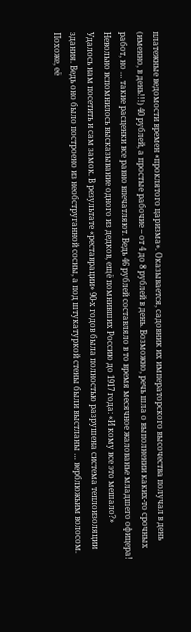платежные ведомости времен «проклятого царизма». Оказывается, садовник их императорского высочества получал в день (именно, в день!!!) 40 рублей, а простые рабочие – от 4 до 8 рублей в день. Возможно, речь шла о выполнении каких-то срочных работ, но … такие расценки все равно впечатляют. Ведь 46 рублей составляло в то время месячное жалованье младшего офицера! Невольно вспомнилось высказывание одного из дедков, ещё помнивших Россию до 1917 года: «И кому все это мешало?»
Удалось нам посетить и сам замок. В результате «реставрации» 90-х годов была полностью разрушена система теплоизоляции здания. Ведь оно было построено из необструганной сосны, а под штукатуркой стены были выстланы … верблюжьим волосом. Похоже, её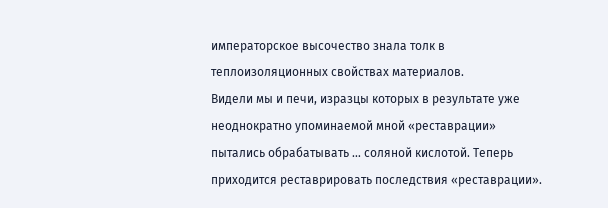императорское высочество знала толк в теплоизоляционных свойствах материалов.
Видели мы и печи, изразцы которых в результате уже неоднократно упоминаемой мной «реставрации» пытались обрабатывать … соляной кислотой. Теперь приходится реставрировать последствия «реставрации».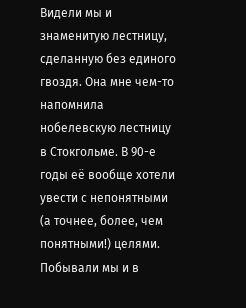Видели мы и знаменитую лестницу, сделанную без единого гвоздя. Она мне чем-то напомнила нобелевскую лестницу в Стокгольме. В 90-е годы её вообще хотели увести с непонятными (а точнее, более, чем понятными!) целями.
Побывали мы и в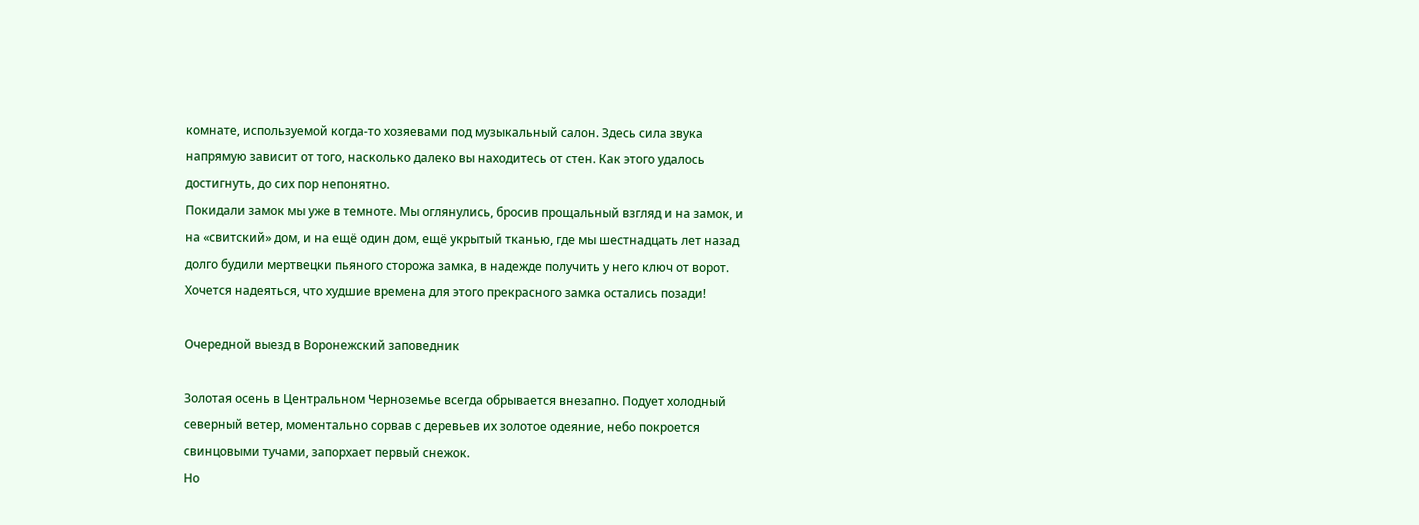комнате, используемой когда-то хозяевами под музыкальный салон. Здесь сила звука напрямую зависит от того, насколько далеко вы находитесь от стен. Как этого удалось достигнуть, до сих пор непонятно.
Покидали замок мы уже в темноте. Мы оглянулись, бросив прощальный взгляд и на замок, и на «свитский» дом, и на ещё один дом, ещё укрытый тканью, где мы шестнадцать лет назад долго будили мертвецки пьяного сторожа замка, в надежде получить у него ключ от ворот. Хочется надеяться, что худшие времена для этого прекрасного замка остались позади!

Очередной выезд в Воронежский заповедник

Золотая осень в Центральном Черноземье всегда обрывается внезапно. Подует холодный северный ветер, моментально сорвав с деревьев их золотое одеяние, небо покроется свинцовыми тучами, запорхает первый снежок.
Но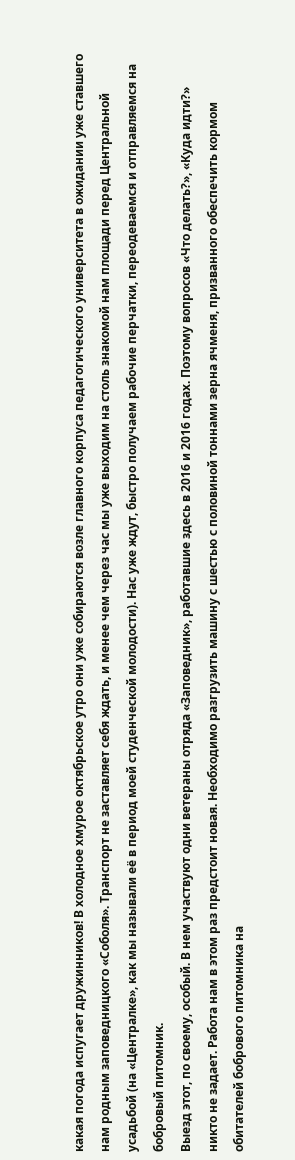какая погода испугает дружинников! В холодное хмурое октябрьское утро они уже собираются возле главного корпуса педагогического университета в ожидании уже ставшего нам родным заповедницкого «Соболя». Транспорт не заставляет себя ждать, и менее чем через час мы уже выходим на столь знакомой нам площади перед Центральной усадьбой (на «Централке», как мы называли её в период моей студенческой молодости). Нас уже ждут, быстро получаем рабочие перчатки, переодеваемся и отправляемся на бобровый питомник.
Выезд этот, по своему, особый. В нем участвуют одни ветераны отряда «Заповедник», работавшие здесь в 2016 и 2016 годах. Поэтому вопросов «Что делать?», «Куда идти?» никто не задает. Работа нам в этом раз предстоит новая. Необходимо разгрузить машину с шестью с половиной тоннами зерна ячменя, призванного обеспечить кормом обитателей бобрового питомника на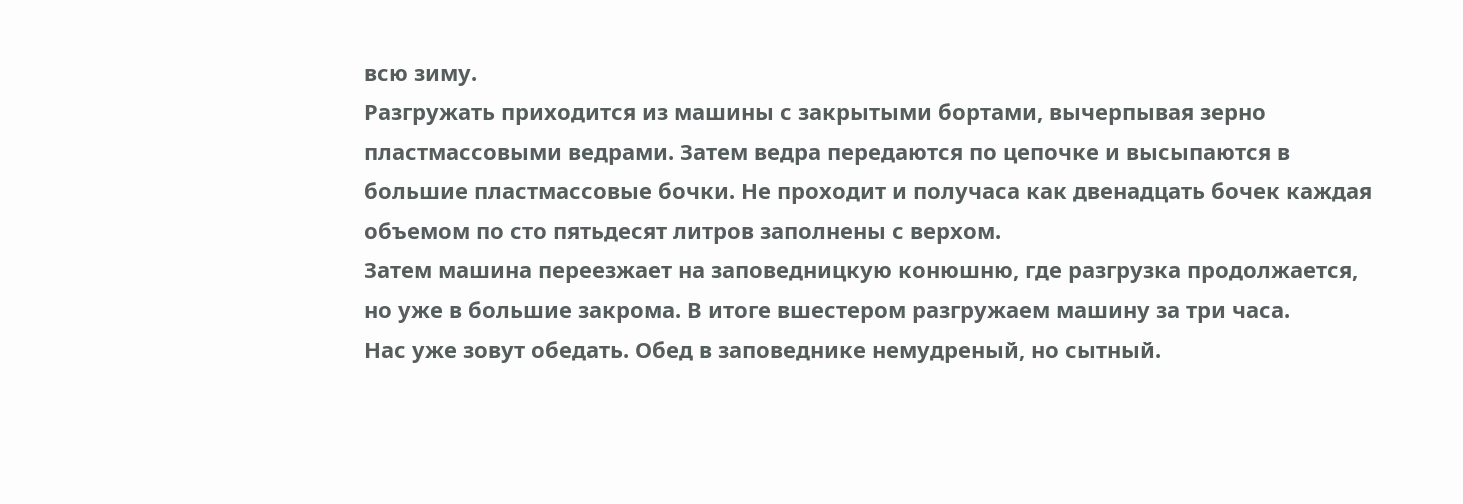всю зиму.
Разгружать приходится из машины с закрытыми бортами, вычерпывая зерно пластмассовыми ведрами. Затем ведра передаются по цепочке и высыпаются в большие пластмассовые бочки. Не проходит и получаса как двенадцать бочек каждая объемом по сто пятьдесят литров заполнены с верхом.
Затем машина переезжает на заповедницкую конюшню, где разгрузка продолжается, но уже в большие закрома. В итоге вшестером разгружаем машину за три часа.
Нас уже зовут обедать. Обед в заповеднике немудреный, но сытный.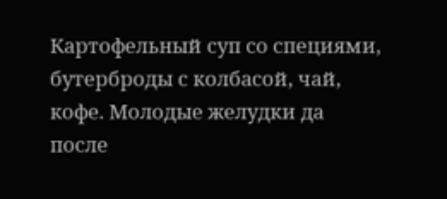Картофельный суп со специями, бутерброды с колбасой, чай, кофе. Молодые желудки да после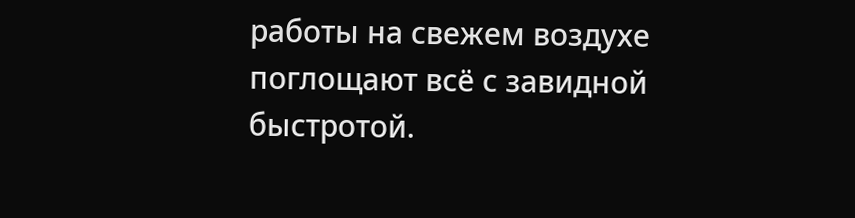работы на свежем воздухе поглощают всё с завидной быстротой.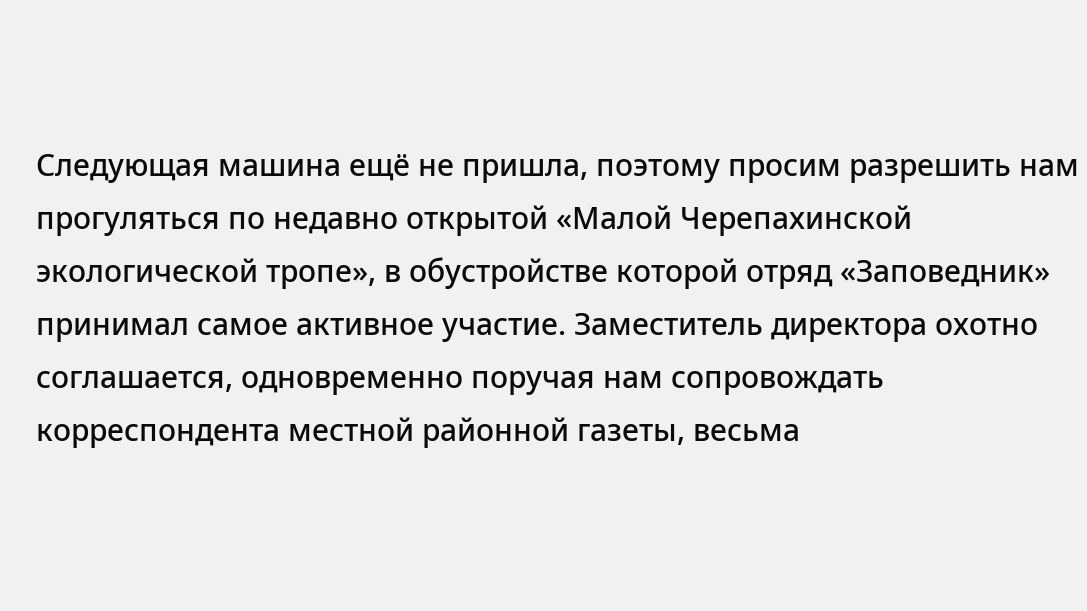Следующая машина ещё не пришла, поэтому просим разрешить нам прогуляться по недавно открытой «Малой Черепахинской экологической тропе», в обустройстве которой отряд «Заповедник» принимал самое активное участие. Заместитель директора охотно соглашается, одновременно поручая нам сопровождать корреспондента местной районной газеты, весьма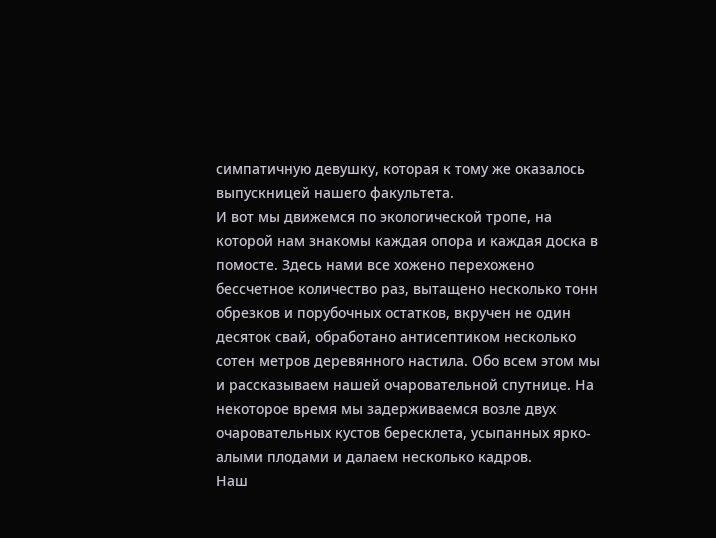симпатичную девушку, которая к тому же оказалось выпускницей нашего факультета.
И вот мы движемся по экологической тропе, на которой нам знакомы каждая опора и каждая доска в помосте. Здесь нами все хожено перехожено бессчетное количество раз, вытащено несколько тонн обрезков и порубочных остатков, вкручен не один десяток свай, обработано антисептиком несколько сотен метров деревянного настила. Обо всем этом мы и рассказываем нашей очаровательной спутнице. На некоторое время мы задерживаемся возле двух очаровательных кустов бересклета, усыпанных ярко-алыми плодами и далаем несколько кадров.
Наш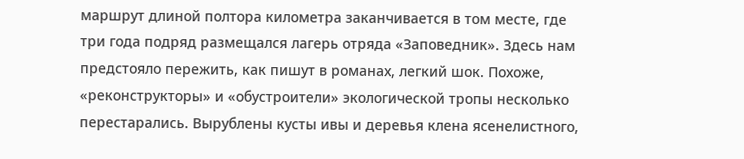маршрут длиной полтора километра заканчивается в том месте, где три года подряд размещался лагерь отряда «Заповедник». Здесь нам предстояло пережить, как пишут в романах, легкий шок. Похоже, «реконструкторы» и «обустроители» экологической тропы несколько перестарались. Вырублены кусты ивы и деревья клена ясенелистного,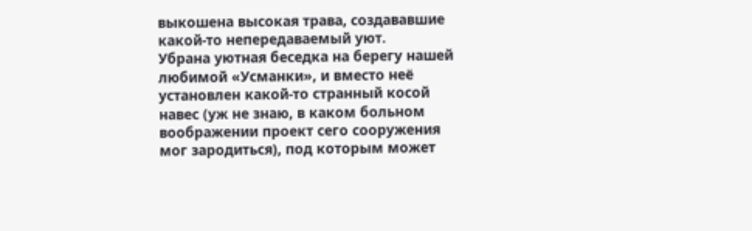выкошена высокая трава, создававшие какой-то непередаваемый уют.
Убрана уютная беседка на берегу нашей любимой «Усманки», и вместо неё установлен какой-то странный косой навес (уж не знаю, в каком больном воображении проект сего сооружения мог зародиться), под которым может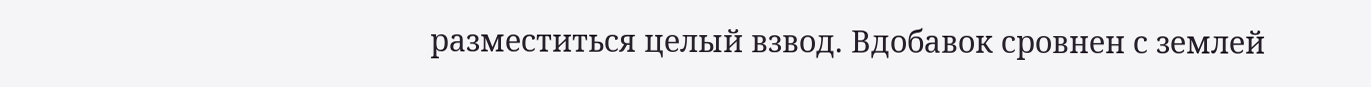разместиться целый взвод. Вдобавок сровнен с землей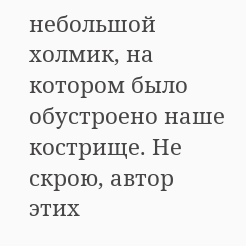небольшой холмик, на котором было обустроено наше кострище. Не скрою, автор этих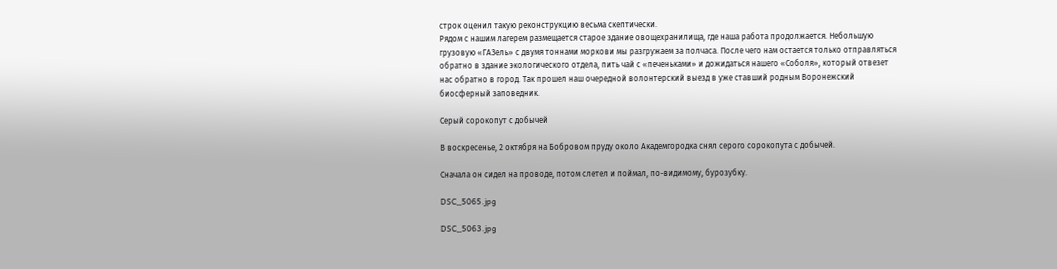строк оценил такую реконструкцию весьма скептически.
Рядом с нашим лагерем размещается старое здание овощехранилища, где наша работа продолжается. Небольшую грузовую «ГАЗель» с двумя тоннами моркови мы разгружаем за полчаса. После чего нам остается только отправляться обратно в здание экологического отдела, пить чай с «печеньками» и дожидаться нашего «Соболя», который отвезет нас обратно в город. Так прошел наш очередной волонтерский выезд в уже ставший родным Воронежский биосферный заповедник.

Серый сорокопут с добычей

В воскресенье, 2 октября на Бобровом пруду около Академгородка снял серого сорокопута с добычей.

Сначала он сидел на проводе, потом слетел и поймал, по-видимому, бурозубку.

DSC_5065.jpg

DSC_5063.jpg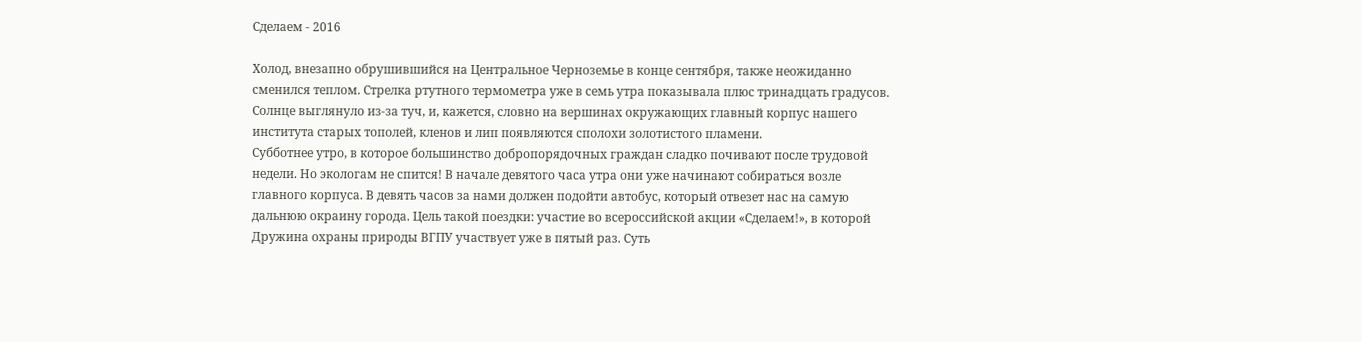Сделаем - 2016

Холод, внезапно обрушившийся на Центральное Черноземье в конце сентября, также неожиданно сменился теплом. Стрелка ртутного термометра уже в семь утра показывала плюс тринадцать градусов. Солнце выглянуло из-за туч, и, кажется, словно на вершинах окружающих главный корпус нашего института старых тополей, кленов и лип появляются сполохи золотистого пламени.
Субботнее утро, в которое большинство добропорядочных граждан сладко почивают после трудовой недели. Но экологам не спится! В начале девятого часа утра они уже начинают собираться возле главного корпуса. В девять часов за нами должен подойти автобус, который отвезет нас на самую дальнюю окраину города. Цель такой поездки: участие во всероссийской акции «Сделаем!», в которой Дружина охраны природы ВГПУ участвует уже в пятый раз. Суть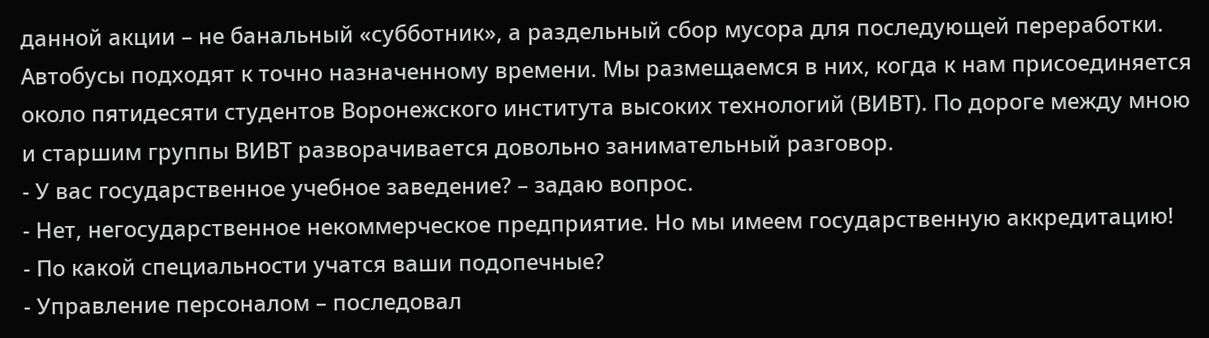данной акции – не банальный «субботник», а раздельный сбор мусора для последующей переработки.
Автобусы подходят к точно назначенному времени. Мы размещаемся в них, когда к нам присоединяется около пятидесяти студентов Воронежского института высоких технологий (ВИВТ). По дороге между мною и старшим группы ВИВТ разворачивается довольно занимательный разговор.
- У вас государственное учебное заведение? – задаю вопрос.
- Нет, негосударственное некоммерческое предприятие. Но мы имеем государственную аккредитацию!
- По какой специальности учатся ваши подопечные?
- Управление персоналом – последовал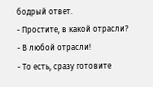бодрый ответ.
- Простите, в какой отрасли?
- В любой отрасли!
- То есть, сразу готовите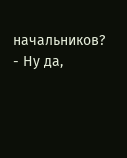начальников?
- Ну да,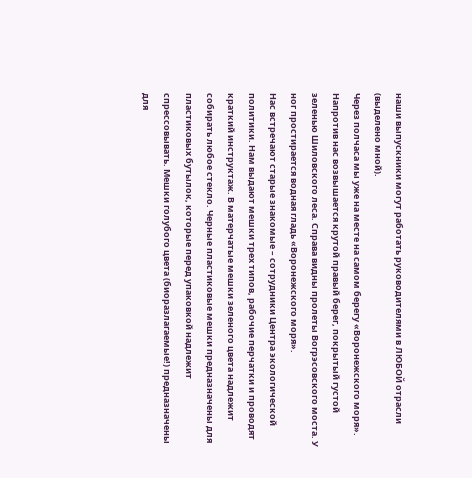наши выпускники могут работать руководителями в ЛЮБОЙ отрасли (выделено мной).
Через полчаса мы уже на месте на самом берегу «Воронежского моря». Напротив нас возвышается крутой правый берег, покрытый густой зеленью Шиловского леса. Справа видны пролеты Вогрэсовского моста. У ног простирается водная гладь «Воронежского моря».
Нас встречают старые знакомые – сотрудники Центра экологической политики. Нам выдают мешки трех типов, рабочие перчатки и проводят краткий инструктаж. В матерчатые мешки зеленого цвета надлежит собирать любое стекло. Черные пластиковые мешки предназначены для пластиковых бутылок, которые перед упаковкой надлежит спрессовывать. Мешки голубого цвета (биоразлагаемые!) предназначены для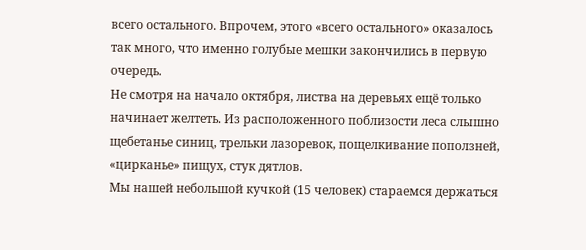всего остального. Впрочем, этого «всего остального» оказалось так много, что именно голубые мешки закончились в первую очередь.
Не смотря на начало октября, листва на деревьях ещё только начинает желтеть. Из расположенного поблизости леса слышно щебетанье синиц, трельки лазоревок, пощелкивание поползней, «цирканье» пищух, стук дятлов.
Мы нашей небольшой кучкой (15 человек) стараемся держаться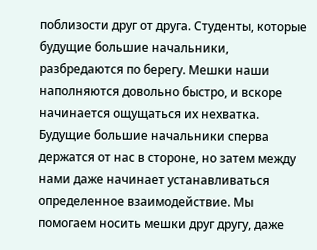поблизости друг от друга. Студенты, которые будущие большие начальники, разбредаются по берегу. Мешки наши наполняются довольно быстро, и вскоре начинается ощущаться их нехватка.
Будущие большие начальники сперва держатся от нас в стороне, но затем между нами даже начинает устанавливаться определенное взаимодействие. Мы помогаем носить мешки друг другу, даже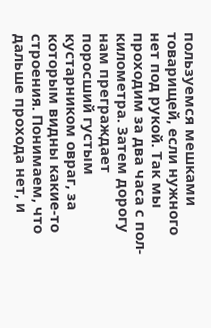пользуемся мешками товарищей, если нужного нет под рукой. Так мы проходим за два часа с пол-километра. Затем дорогу нам преграждает поросший густым кустарником овраг, за которым видны какие-то строения. Понимаем, что дальше прохода нет, и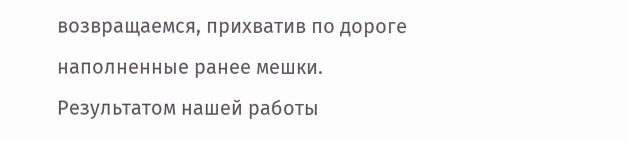возвращаемся, прихватив по дороге наполненные ранее мешки.
Результатом нашей работы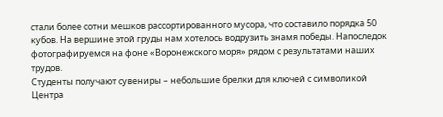стали более сотни мешков рассортированного мусора, что составило порядка 50 кубов. На вершине этой груды нам хотелось водрузить знамя победы. Напоследок фотографируемся на фоне «Воронежского моря» рядом с результатами наших трудов.
Студенты получают сувениры – небольшие брелки для ключей с символикой Центра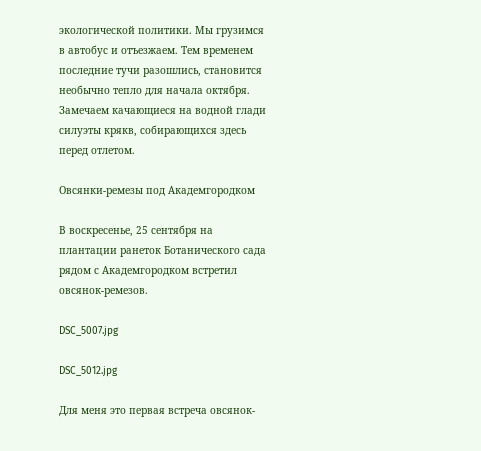экологической политики. Мы грузимся в автобус и отъезжаем. Тем временем последние тучи разошлись, становится необычно тепло для начала октября. Замечаем качающиеся на водной глади силуэты крякв, собирающихся здесь перед отлетом.

Овсянки-ремезы под Академгородком

В воскресенье, 25 сентября на плантации ранеток Ботанического сада рядом с Академгородком встретил овсянок-ремезов.

DSC_5007.jpg

DSC_5012.jpg

Для меня это первая встреча овсянок-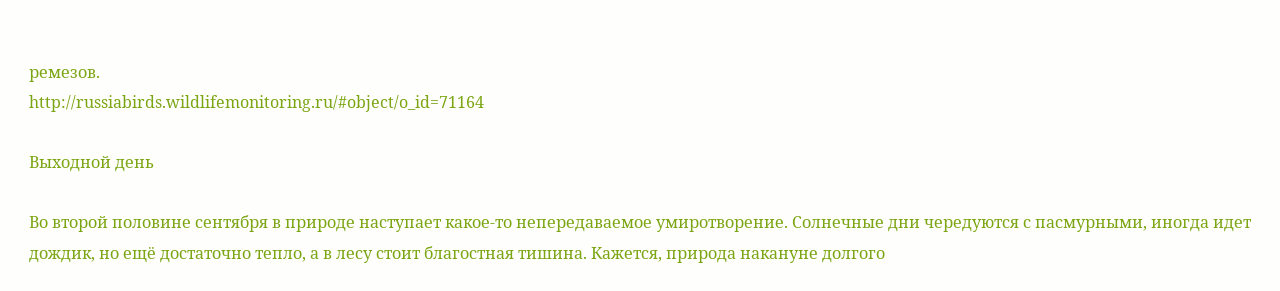ремезов.
http://russiabirds.wildlifemonitoring.ru/#object/o_id=71164

Выходной день

Во второй половине сентября в природе наступает какое-то непередаваемое умиротворение. Солнечные дни чередуются с пасмурными, иногда идет дождик, но ещё достаточно тепло, а в лесу стоит благостная тишина. Кажется, природа накануне долгого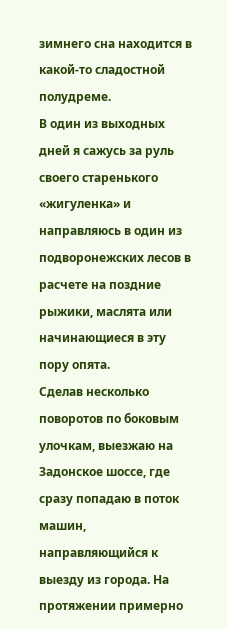зимнего сна находится в какой-то сладостной полудреме.
В один из выходных дней я сажусь за руль своего старенького «жигуленка» и направляюсь в один из подворонежских лесов в расчете на поздние рыжики, маслята или начинающиеся в эту пору опята.
Сделав несколько поворотов по боковым улочкам, выезжаю на Задонское шоссе, где сразу попадаю в поток машин, направляющийся к выезду из города. На протяжении примерно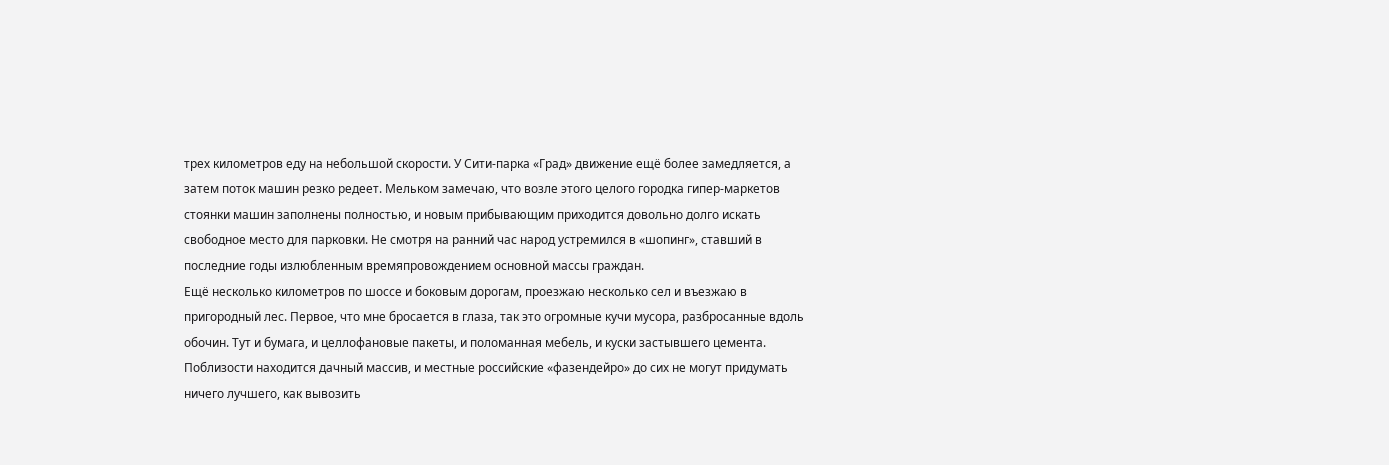трех километров еду на небольшой скорости. У Сити-парка «Град» движение ещё более замедляется, а затем поток машин резко редеет. Мельком замечаю, что возле этого целого городка гипер-маркетов стоянки машин заполнены полностью, и новым прибывающим приходится довольно долго искать свободное место для парковки. Не смотря на ранний час народ устремился в «шопинг», ставший в последние годы излюбленным времяпровождением основной массы граждан.
Ещё несколько километров по шоссе и боковым дорогам, проезжаю несколько сел и въезжаю в пригородный лес. Первое, что мне бросается в глаза, так это огромные кучи мусора, разбросанные вдоль обочин. Тут и бумага, и целлофановые пакеты, и поломанная мебель, и куски застывшего цемента. Поблизости находится дачный массив, и местные российские «фазендейро» до сих не могут придумать ничего лучшего, как вывозить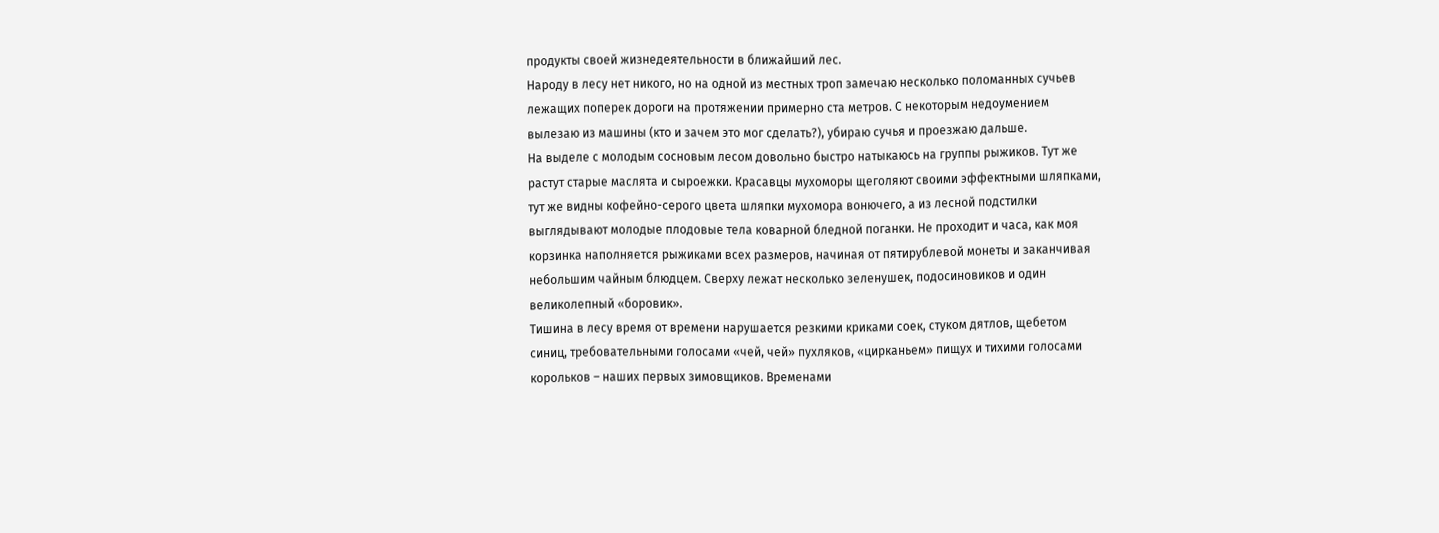продукты своей жизнедеятельности в ближайший лес.
Народу в лесу нет никого, но на одной из местных троп замечаю несколько поломанных сучьев лежащих поперек дороги на протяжении примерно ста метров. С некоторым недоумением вылезаю из машины (кто и зачем это мог сделать?), убираю сучья и проезжаю дальше.
На выделе с молодым сосновым лесом довольно быстро натыкаюсь на группы рыжиков. Тут же растут старые маслята и сыроежки. Красавцы мухоморы щеголяют своими эффектными шляпками, тут же видны кофейно-серого цвета шляпки мухомора вонючего, а из лесной подстилки выглядывают молодые плодовые тела коварной бледной поганки. Не проходит и часа, как моя корзинка наполняется рыжиками всех размеров, начиная от пятирублевой монеты и заканчивая небольшим чайным блюдцем. Сверху лежат несколько зеленушек, подосиновиков и один великолепный «боровик».
Тишина в лесу время от времени нарушается резкими криками соек, стуком дятлов, щебетом синиц, требовательными голосами «чей, чей» пухляков, «цирканьем» пищух и тихими голосами корольков – наших первых зимовщиков. Временами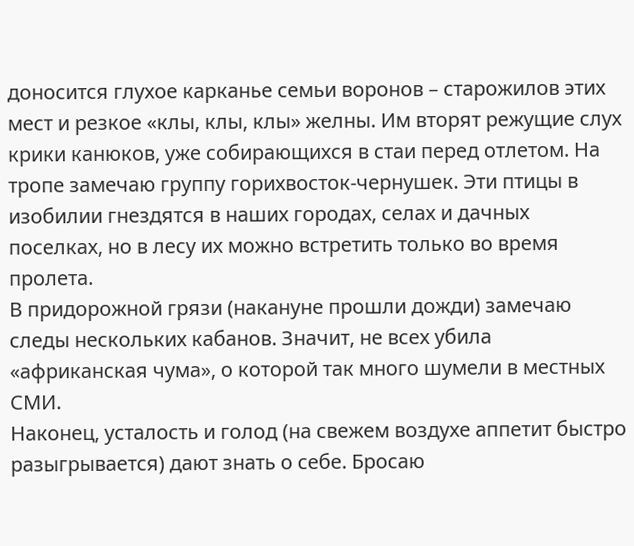доносится глухое карканье семьи воронов – старожилов этих мест и резкое «клы, клы, клы» желны. Им вторят режущие слух крики канюков, уже собирающихся в стаи перед отлетом. На тропе замечаю группу горихвосток-чернушек. Эти птицы в изобилии гнездятся в наших городах, селах и дачных поселках, но в лесу их можно встретить только во время пролета.
В придорожной грязи (накануне прошли дожди) замечаю следы нескольких кабанов. Значит, не всех убила «африканская чума», о которой так много шумели в местных СМИ.
Наконец, усталость и голод (на свежем воздухе аппетит быстро разыгрывается) дают знать о себе. Бросаю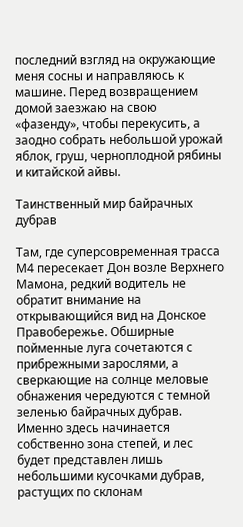последний взгляд на окружающие меня сосны и направляюсь к машине. Перед возвращением домой заезжаю на свою «фазенду», чтобы перекусить, а заодно собрать небольшой урожай яблок, груш, черноплодной рябины и китайской айвы.

Таинственный мир байрачных дубрав

Там, где суперсовременная трасса М4 пересекает Дон возле Верхнего Мамона, редкий водитель не обратит внимание на открывающийся вид на Донское Правобережье. Обширные пойменные луга сочетаются с прибрежными зарослями, а сверкающие на солнце меловые обнажения чередуются с темной зеленью байрачных дубрав.
Именно здесь начинается собственно зона степей, и лес будет представлен лишь небольшими кусочками дубрав, растущих по склонам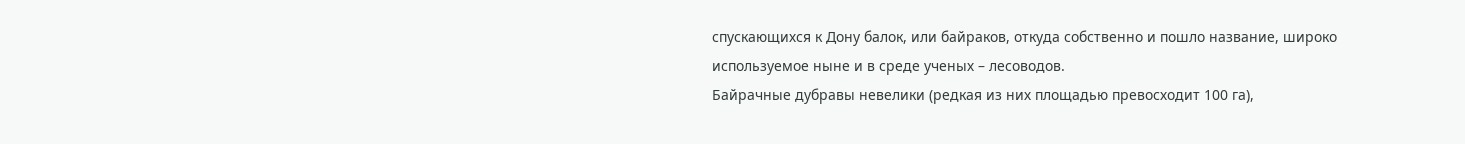спускающихся к Дону балок, или байраков, откуда собственно и пошло название, широко используемое ныне и в среде ученых – лесоводов.
Байрачные дубравы невелики (редкая из них площадью превосходит 100 га),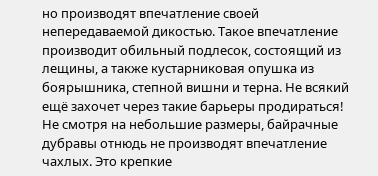но производят впечатление своей непередаваемой дикостью. Такое впечатление производит обильный подлесок, состоящий из лещины, а также кустарниковая опушка из боярышника, степной вишни и терна. Не всякий ещё захочет через такие барьеры продираться!
Не смотря на небольшие размеры, байрачные дубравы отнюдь не производят впечатление чахлых. Это крепкие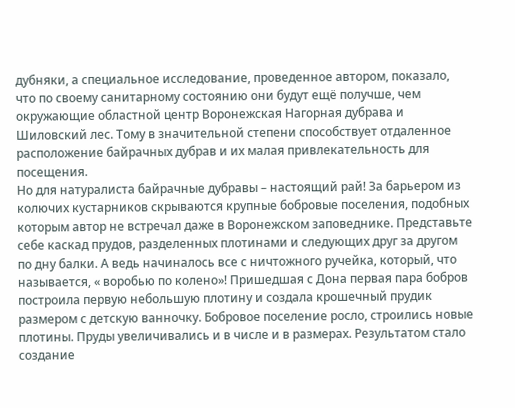дубняки, а специальное исследование, проведенное автором, показало, что по своему санитарному состоянию они будут ещё получше, чем окружающие областной центр Воронежская Нагорная дубрава и Шиловский лес. Тому в значительной степени способствует отдаленное расположение байрачных дубрав и их малая привлекательность для посещения.
Но для натуралиста байрачные дубравы – настоящий рай! За барьером из колючих кустарников скрываются крупные бобровые поселения, подобных которым автор не встречал даже в Воронежском заповеднике. Представьте себе каскад прудов, разделенных плотинами и следующих друг за другом по дну балки. А ведь начиналось все с ничтожного ручейка, который, что называется, « воробью по колено»! Пришедшая с Дона первая пара бобров построила первую небольшую плотину и создала крошечный прудик размером с детскую ванночку. Бобровое поселение росло, строились новые плотины. Пруды увеличивались и в числе и в размерах. Результатом стало создание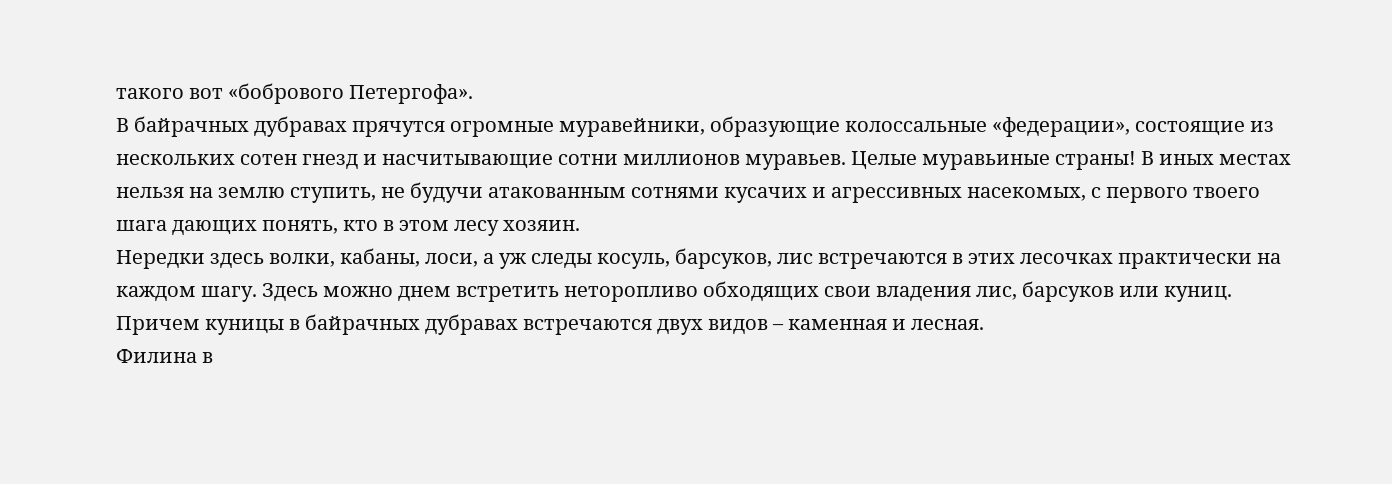такого вот «бобрового Петергофа».
В байрачных дубравах прячутся огромные муравейники, образующие колоссальные «федерации», состоящие из нескольких сотен гнезд и насчитывающие сотни миллионов муравьев. Целые муравьиные страны! В иных местах нельзя на землю ступить, не будучи атакованным сотнями кусачих и агрессивных насекомых, с первого твоего шага дающих понять, кто в этом лесу хозяин.
Нередки здесь волки, кабаны, лоси, а уж следы косуль, барсуков, лис встречаются в этих лесочках практически на каждом шагу. Здесь можно днем встретить неторопливо обходящих свои владения лис, барсуков или куниц. Причем куницы в байрачных дубравах встречаются двух видов – каменная и лесная.
Филина в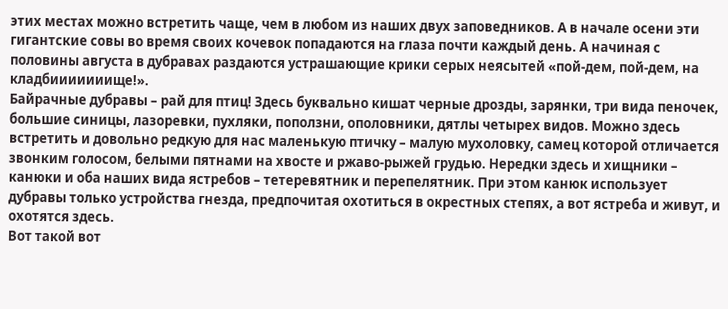этих местах можно встретить чаще, чем в любом из наших двух заповедников. А в начале осени эти гигантские совы во время своих кочевок попадаются на глаза почти каждый день. А начиная с половины августа в дубравах раздаются устрашающие крики серых неясытей «пой-дем, пой-дем, на кладбииииииище!».
Байрачные дубравы – рай для птиц! Здесь буквально кишат черные дрозды, зарянки, три вида пеночек, большие синицы, лазоревки, пухляки, поползни, ополовники, дятлы четырех видов. Можно здесь встретить и довольно редкую для нас маленькую птичку – малую мухоловку, самец которой отличается звонким голосом, белыми пятнами на хвосте и ржаво-рыжей грудью. Нередки здесь и хищники – канюки и оба наших вида ястребов – тетеревятник и перепелятник. При этом канюк использует дубравы только устройства гнезда, предпочитая охотиться в окрестных степях, а вот ястреба и живут, и охотятся здесь.
Вот такой вот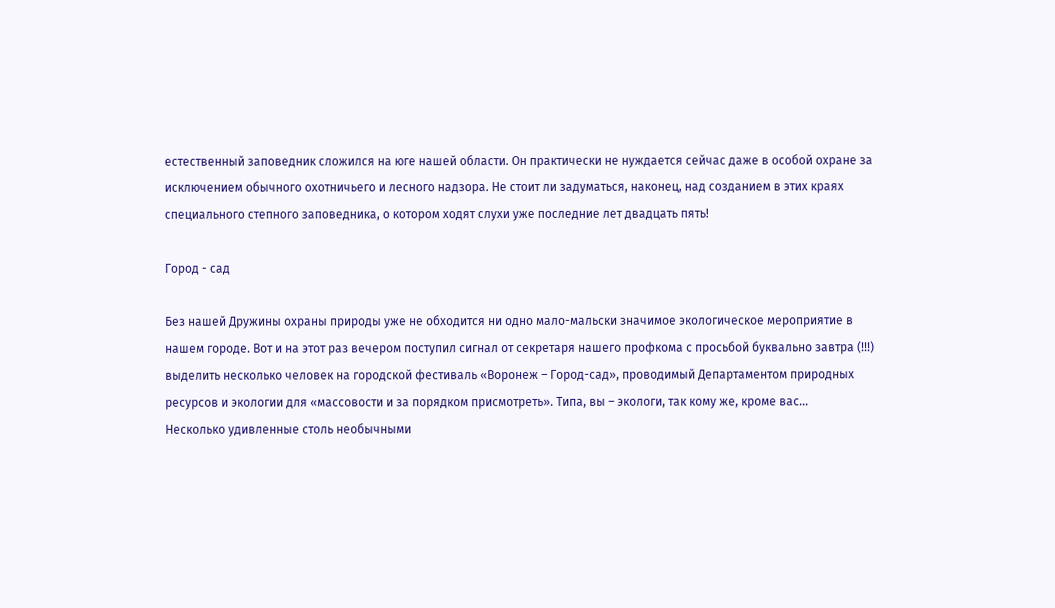естественный заповедник сложился на юге нашей области. Он практически не нуждается сейчас даже в особой охране за исключением обычного охотничьего и лесного надзора. Не стоит ли задуматься, наконец, над созданием в этих краях специального степного заповедника, о котором ходят слухи уже последние лет двадцать пять!

Город - сад

Без нашей Дружины охраны природы уже не обходится ни одно мало-мальски значимое экологическое мероприятие в нашем городе. Вот и на этот раз вечером поступил сигнал от секретаря нашего профкома с просьбой буквально завтра (!!!) выделить несколько человек на городской фестиваль «Воронеж – Город-сад», проводимый Департаментом природных ресурсов и экологии для «массовости и за порядком присмотреть». Типа, вы – экологи, так кому же, кроме вас…
Несколько удивленные столь необычными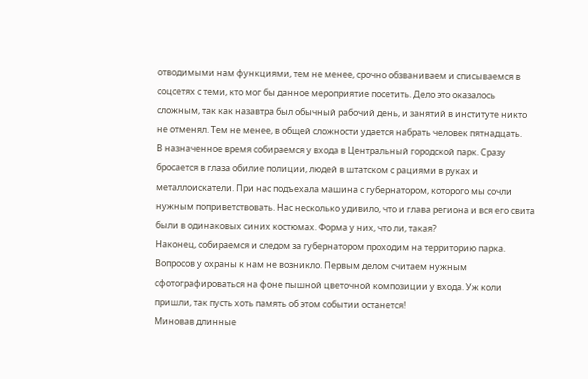отводимыми нам функциями, тем не менее, срочно обзваниваем и списываемся в соцсетях с теми, кто мог бы данное мероприятие посетить. Дело это оказалось сложным, так как назавтра был обычный рабочий день, и занятий в институте никто не отменял. Тем не менее, в общей сложности удается набрать человек пятнадцать.
В назначенное время собираемся у входа в Центральный городской парк. Сразу бросается в глаза обилие полиции, людей в штатском с рациями в руках и металлоискатели. При нас подъехала машина с губернатором, которого мы сочли нужным поприветствовать. Нас несколько удивило, что и глава региона и вся его свита были в одинаковых синих костюмах. Форма у них, что ли, такая?
Наконец, собираемся и следом за губернатором проходим на территорию парка. Вопросов у охраны к нам не возникло. Первым делом считаем нужным сфотографироваться на фоне пышной цветочной композиции у входа. Уж коли пришли, так пусть хоть память об этом событии останется!
Миновав длинные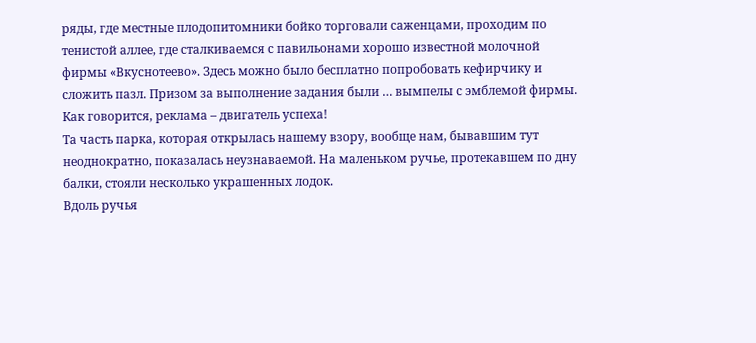ряды, где местные плодопитомники бойко торговали саженцами, проходим по тенистой аллее, где сталкиваемся с павильонами хорошо известной молочной фирмы «Вкуснотеево». Здесь можно было бесплатно попробовать кефирчику и сложить пазл. Призом за выполнение задания были … вымпелы с эмблемой фирмы. Как говорится, реклама – двигатель успеха!
Та часть парка, которая открылась нашему взору, вообще нам, бывавшим тут неоднократно, показалась неузнаваемой. На маленьком ручье, протекавшем по дну балки, стояли несколько украшенных лодок.
Вдоль ручья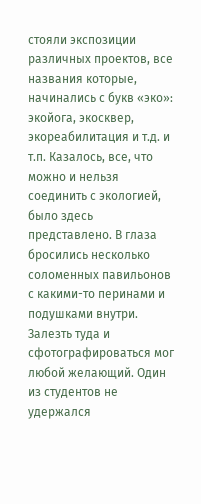стояли экспозиции различных проектов, все названия которые, начинались с букв «эко»: экойога, экосквер, экореабилитация и т.д. и т.п. Казалось, все, что можно и нельзя соединить с экологией, было здесь представлено. В глаза бросились несколько соломенных павильонов с какими-то перинами и подушками внутри. Залезть туда и сфотографироваться мог любой желающий. Один из студентов не удержался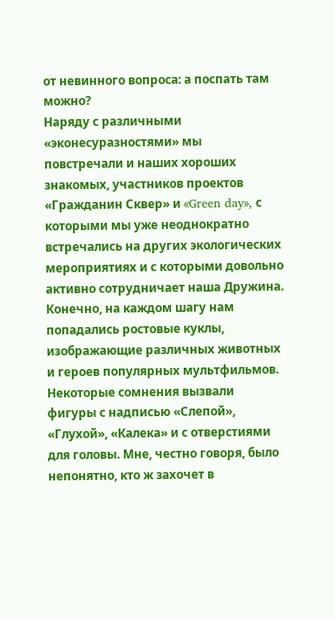от невинного вопроса: а поспать там можно?
Наряду с различными «эконесуразностями» мы повстречали и наших хороших знакомых, участников проектов «Гражданин Сквер» и «Green day», с которыми мы уже неоднократно встречались на других экологических мероприятиях и с которыми довольно активно сотрудничает наша Дружина.
Конечно, на каждом шагу нам попадались ростовые куклы, изображающие различных животных и героев популярных мультфильмов. Некоторые сомнения вызвали фигуры с надписью «Слепой», «Глухой», «Калека» и с отверстиями для головы. Мне, честно говоря, было непонятно, кто ж захочет в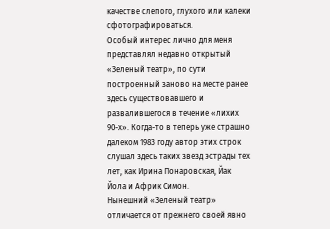качестве слепого, глухого или калеки сфотографироваться.
Особый интерес лично для меня представлял недавно открытый «Зеленый театр», по сути построенный заново на месте ранее здесь существовавшего и развалившегося в течение «лихих 90-х». Когда-то в теперь уже страшно далеком 1983 году автор этих строк слушал здесь таких звезд эстрады тех лет, как Ирина Понаровская, Йак Йола и Африк Симон.
Нынешний «Зеленый театр» отличается от прежнего своей явно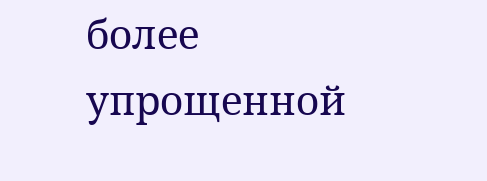более упрощенной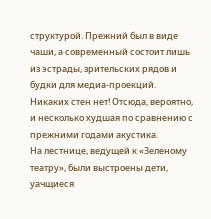структурой. Прежний был в виде чаши, а современный состоит лишь из эстрады, зрительских рядов и будки для медиа-проекций. Никаких стен нет! Отсюда, вероятно, и несколько худшая по сравнению с прежними годами акустика.
На лестнице, ведущей к «Зеленому театру», были выстроены дети, уачщиеся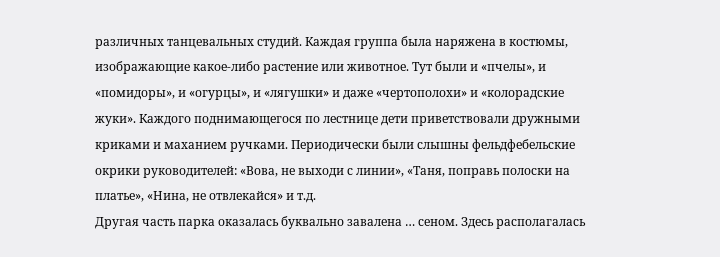различных танцевальных студий. Каждая группа была наряжена в костюмы, изображающие какое-либо растение или животное. Тут были и «пчелы», и «помидоры», и «огурцы», и «лягушки» и даже «чертополохи» и «колорадские жуки». Каждого поднимающегося по лестнице дети приветствовали дружными криками и маханием ручками. Периодически были слышны фельдфебельские окрики руководителей: «Вова, не выходи с линии», «Таня, поправь полоски на платье», «Нина, не отвлекайся» и т.д.
Другая часть парка оказалась буквально завалена … сеном. Здесь располагалась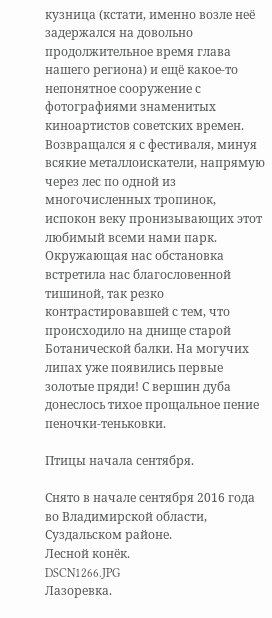кузница (кстати, именно возле неё задержался на довольно продолжительное время глава нашего региона) и ещё какое-то непонятное сооружение с фотографиями знаменитых киноартистов советских времен.
Возвращался я с фестиваля, минуя всякие металлоискатели, напрямую через лес по одной из многочисленных тропинок, испокон веку пронизывающих этот любимый всеми нами парк. Окружающая нас обстановка встретила нас благословенной тишиной, так резко контрастировавшей с тем, что происходило на днище старой Ботанической балки. На могучих липах уже появились первые золотые пряди! С вершин дуба донеслось тихое прощальное пение пеночки-теньковки.

Птицы начала сентября.

Снято в начале сентября 2016 года во Владимирской области, Суздальском районе.
Лесной конёк.
DSCN1266.JPG
Лазоревка.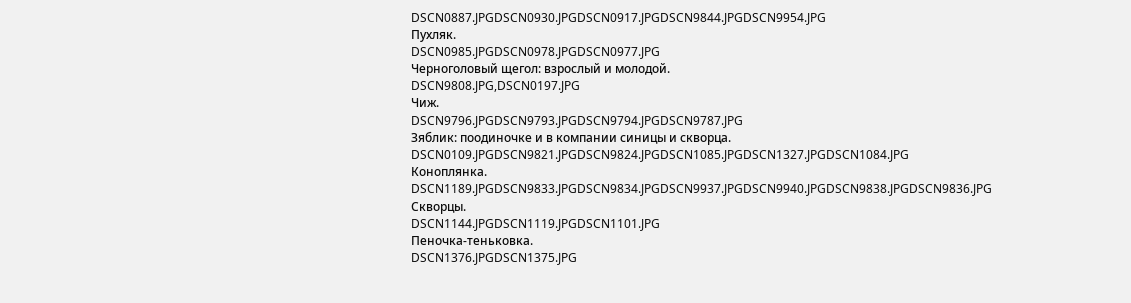DSCN0887.JPGDSCN0930.JPGDSCN0917.JPGDSCN9844.JPGDSCN9954.JPG
Пухляк.
DSCN0985.JPGDSCN0978.JPGDSCN0977.JPG
Черноголовый щегол: взрослый и молодой.
DSCN9808.JPG,DSCN0197.JPG
Чиж.
DSCN9796.JPGDSCN9793.JPGDSCN9794.JPGDSCN9787.JPG
Зяблик: поодиночке и в компании синицы и скворца.
DSCN0109.JPGDSCN9821.JPGDSCN9824.JPGDSCN1085.JPGDSCN1327.JPGDSCN1084.JPG
Коноплянка.
DSCN1189.JPGDSCN9833.JPGDSCN9834.JPGDSCN9937.JPGDSCN9940.JPGDSCN9838.JPGDSCN9836.JPG
Скворцы.
DSCN1144.JPGDSCN1119.JPGDSCN1101.JPG
Пеночка-теньковка.
DSCN1376.JPGDSCN1375.JPG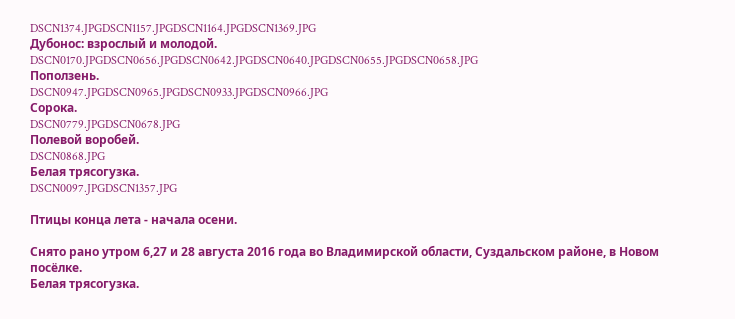DSCN1374.JPGDSCN1157.JPGDSCN1164.JPGDSCN1369.JPG
Дубонос: взрослый и молодой.
DSCN0170.JPGDSCN0656.JPGDSCN0642.JPGDSCN0640.JPGDSCN0655.JPGDSCN0658.JPG
Поползень.
DSCN0947.JPGDSCN0965.JPGDSCN0933.JPGDSCN0966.JPG
Сорока.
DSCN0779.JPGDSCN0678.JPG
Полевой воробей.
DSCN0868.JPG
Белая трясогузка.
DSCN0097.JPGDSCN1357.JPG

Птицы конца лета - начала осени.

Снято рано утром 6,27 и 28 августа 2016 года во Владимирской области, Суздальском районе, в Новом посёлке.
Белая трясогузка.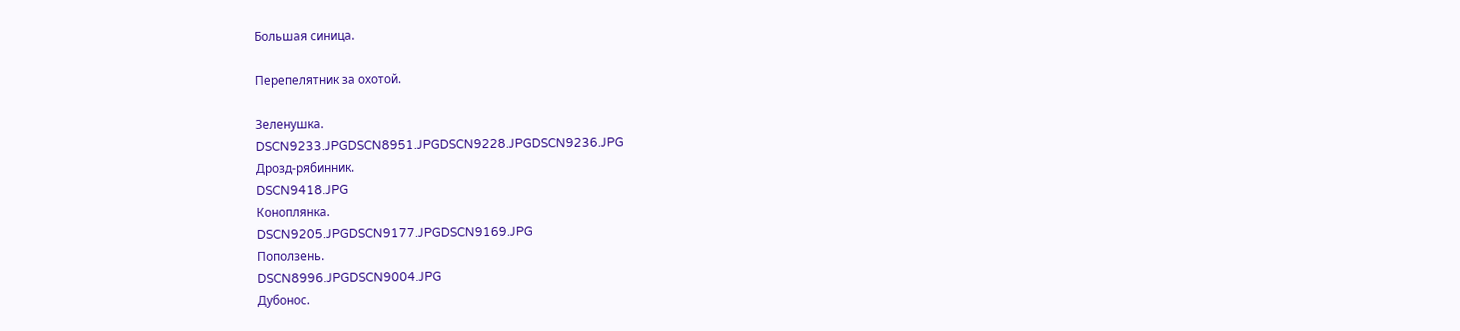Большая синица.

Перепелятник за охотой.

Зеленушка.
DSCN9233.JPGDSCN8951.JPGDSCN9228.JPGDSCN9236.JPG
Дрозд-рябинник.
DSCN9418.JPG
Коноплянка.
DSCN9205.JPGDSCN9177.JPGDSCN9169.JPG
Поползень.
DSCN8996.JPGDSCN9004.JPG
Дубонос.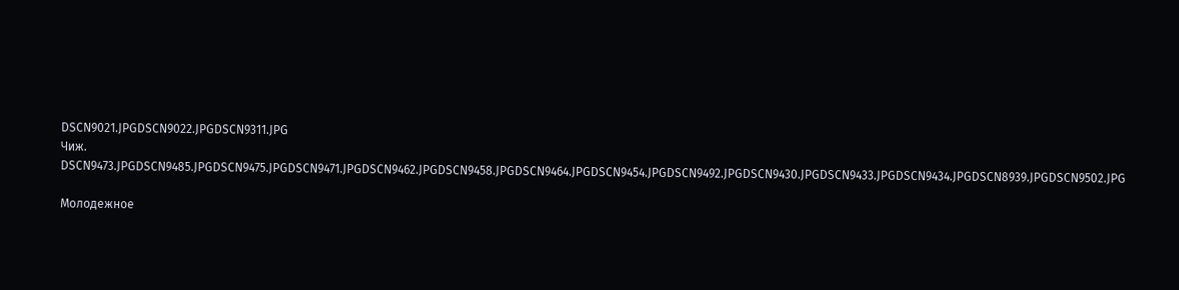DSCN9021.JPGDSCN9022.JPGDSCN9311.JPG
Чиж.
DSCN9473.JPGDSCN9485.JPGDSCN9475.JPGDSCN9471.JPGDSCN9462.JPGDSCN9458.JPGDSCN9464.JPGDSCN9454.JPGDSCN9492.JPGDSCN9430.JPGDSCN9433.JPGDSCN9434.JPGDSCN8939.JPGDSCN9502.JPG

Молодежное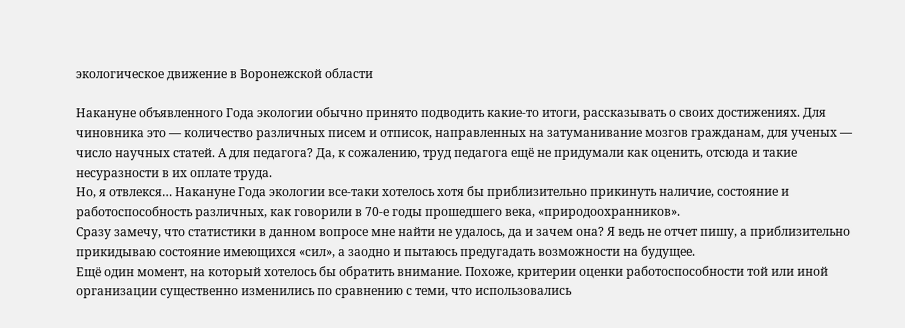экологическое движение в Воронежской области

Накануне объявленного Года экологии обычно принято подводить какие-то итоги, рассказывать о своих достижениях. Для чиновника это — количество различных писем и отписок, направленных на затуманивание мозгов гражданам, для ученых — число научных статей. А для педагога? Да, к сожалению, труд педагога ещё не придумали как оценить, отсюда и такие несуразности в их оплате труда.
Но, я отвлекся… Накануне Года экологии все-таки хотелось хотя бы приблизительно прикинуть наличие, состояние и работоспособность различных, как говорили в 70-е годы прошедшего века, «природоохранников».
Сразу замечу, что статистики в данном вопросе мне найти не удалось, да и зачем она? Я ведь не отчет пишу, а приблизительно прикидываю состояние имеющихся «сил», а заодно и пытаюсь предугадать возможности на будущее.
Ещё один момент, на который хотелось бы обратить внимание. Похоже, критерии оценки работоспособности той или иной организации существенно изменились по сравнению с теми, что использовались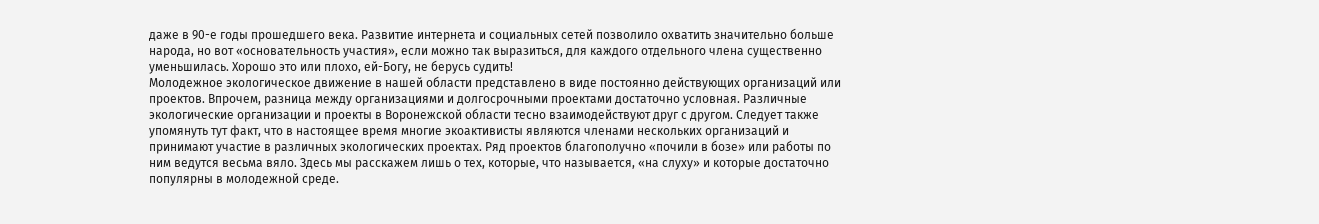даже в 90-е годы прошедшего века. Развитие интернета и социальных сетей позволило охватить значительно больше народа, но вот «основательность участия», если можно так выразиться, для каждого отдельного члена существенно уменьшилась. Хорошо это или плохо, ей-Богу, не берусь судить!
Молодежное экологическое движение в нашей области представлено в виде постоянно действующих организаций или проектов. Впрочем, разница между организациями и долгосрочными проектами достаточно условная. Различные экологические организации и проекты в Воронежской области тесно взаимодействуют друг с другом. Следует также упомянуть тут факт, что в настоящее время многие экоактивисты являются членами нескольких организаций и принимают участие в различных экологических проектах. Ряд проектов благополучно «почили в бозе» или работы по ним ведутся весьма вяло. Здесь мы расскажем лишь о тех, которые, что называется, «на слуху» и которые достаточно популярны в молодежной среде.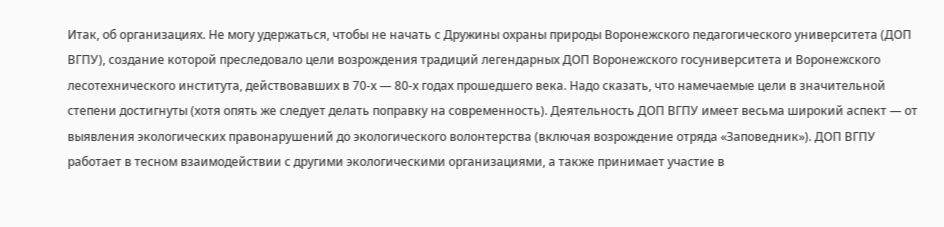Итак, об организациях. Не могу удержаться, чтобы не начать с Дружины охраны природы Воронежского педагогического университета (ДОП ВГПУ), создание которой преследовало цели возрождения традиций легендарных ДОП Воронежского госуниверситета и Воронежского лесотехнического института, действовавших в 70-х — 80-х годах прошедшего века. Надо сказать, что намечаемые цели в значительной степени достигнуты (хотя опять же следует делать поправку на современность). Деятельность ДОП ВГПУ имеет весьма широкий аспект — от выявления экологических правонарушений до экологического волонтерства (включая возрождение отряда «Заповедник»). ДОП ВГПУ работает в тесном взаимодействии с другими экологическими организациями, а также принимает участие в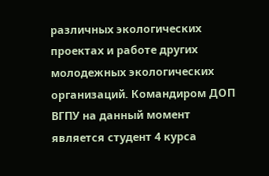различных экологических проектах и работе других молодежных экологических организаций. Командиром ДОП ВГПУ на данный момент является студент 4 курса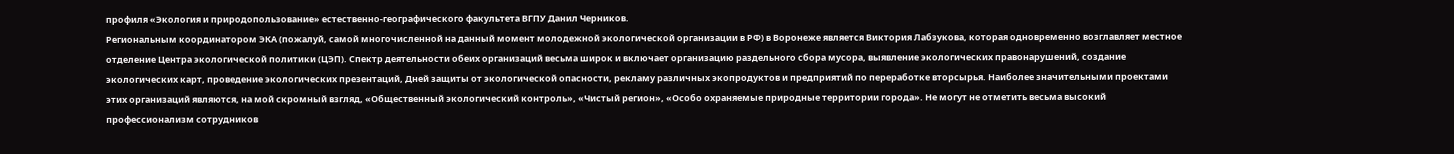профиля «Экология и природопользование» естественно-географического факультета ВГПУ Данил Черников.
Региональным координатором ЭКА (пожалуй, самой многочисленной на данный момент молодежной экологической организации в РФ) в Воронеже является Виктория Лабзукова, которая одновременно возглавляет местное отделение Центра экологической политики (ЦЭП). Спектр деятельности обеих организаций весьма широк и включает организацию раздельного сбора мусора, выявление экологических правонарушений, создание экологических карт, проведение экологических презентаций, Дней защиты от экологической опасности, рекламу различных экопродуктов и предприятий по переработке вторсырья. Наиболее значительными проектами этих организаций являются, на мой скромный взгляд, «Общественный экологический контроль», «Чистый регион», «Особо охраняемые природные территории города». Не могут не отметить весьма высокий профессионализм сотрудников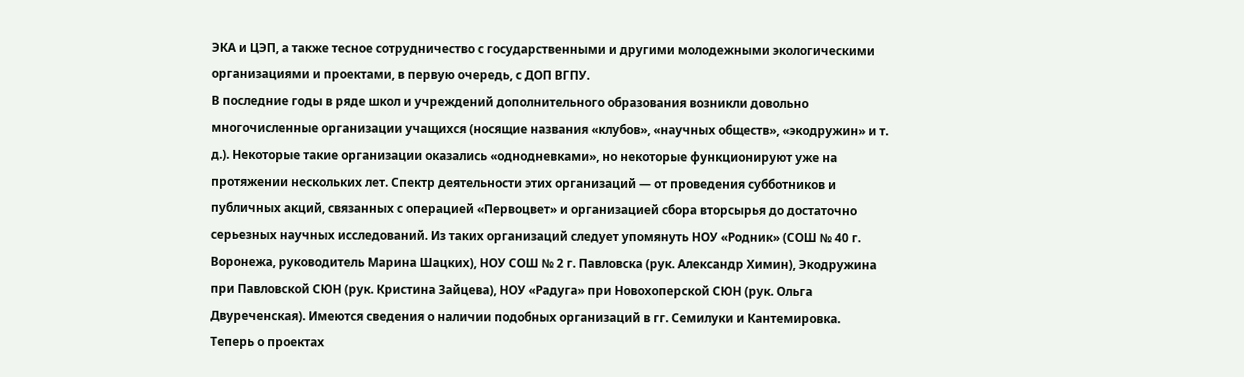ЭКА и ЦЭП, а также тесное сотрудничество с государственными и другими молодежными экологическими организациями и проектами, в первую очередь, с ДОП ВГПУ.
В последние годы в ряде школ и учреждений дополнительного образования возникли довольно многочисленные организации учащихся (носящие названия «клубов», «научных обществ», «экодружин» и т. д.). Некоторые такие организации оказались «однодневками», но некоторые функционируют уже на протяжении нескольких лет. Спектр деятельности этих организаций — от проведения субботников и публичных акций, связанных с операцией «Первоцвет» и организацией сбора вторсырья до достаточно серьезных научных исследований. Из таких организаций следует упомянуть НОУ «Родник» (СОШ № 40 г. Воронежа, руководитель Марина Шацких), НОУ СОШ № 2 г. Павловска (рук. Александр Химин), Экодружина при Павловской СЮН (рук. Кристина Зайцева), НОУ «Радуга» при Новохоперской СЮН (рук. Ольга Двуреченская). Имеются сведения о наличии подобных организаций в гг. Семилуки и Кантемировка.
Теперь о проектах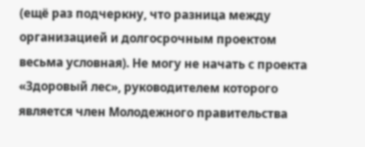(ещё раз подчеркну, что разница между организацией и долгосрочным проектом весьма условная). Не могу не начать с проекта «Здоровый лес», руководителем которого является член Молодежного правительства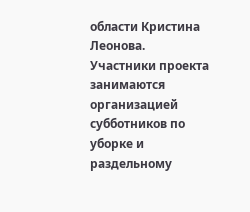области Кристина Леонова. Участники проекта занимаются организацией субботников по уборке и раздельному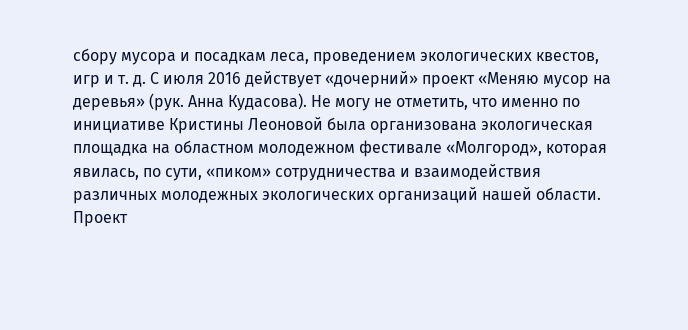сбору мусора и посадкам леса, проведением экологических квестов, игр и т. д. С июля 2016 действует «дочерний» проект «Меняю мусор на деревья» (рук. Анна Кудасова). Не могу не отметить, что именно по инициативе Кристины Леоновой была организована экологическая площадка на областном молодежном фестивале «Молгород», которая явилась, по сути, «пиком» сотрудничества и взаимодействия различных молодежных экологических организаций нашей области.
Проект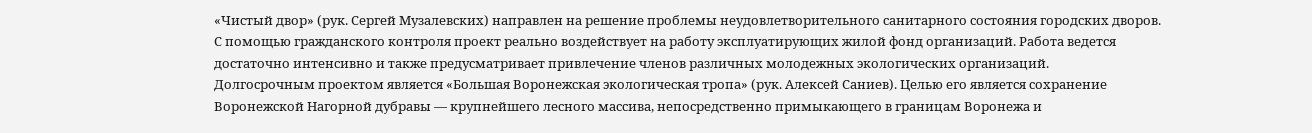«Чистый двор» (рук. Сергей Музалевских) направлен на решение проблемы неудовлетворительного санитарного состояния городских дворов. С помощью гражданского контроля проект реально воздействует на работу эксплуатирующих жилой фонд организаций. Работа ведется достаточно интенсивно и также предусматривает привлечение членов различных молодежных экологических организаций.
Долгосрочным проектом является «Большая Воронежская экологическая тропа» (рук. Алексей Саниев). Целью его является сохранение Воронежской Нагорной дубравы — крупнейшего лесного массива, непосредственно примыкающего в границам Воронежа и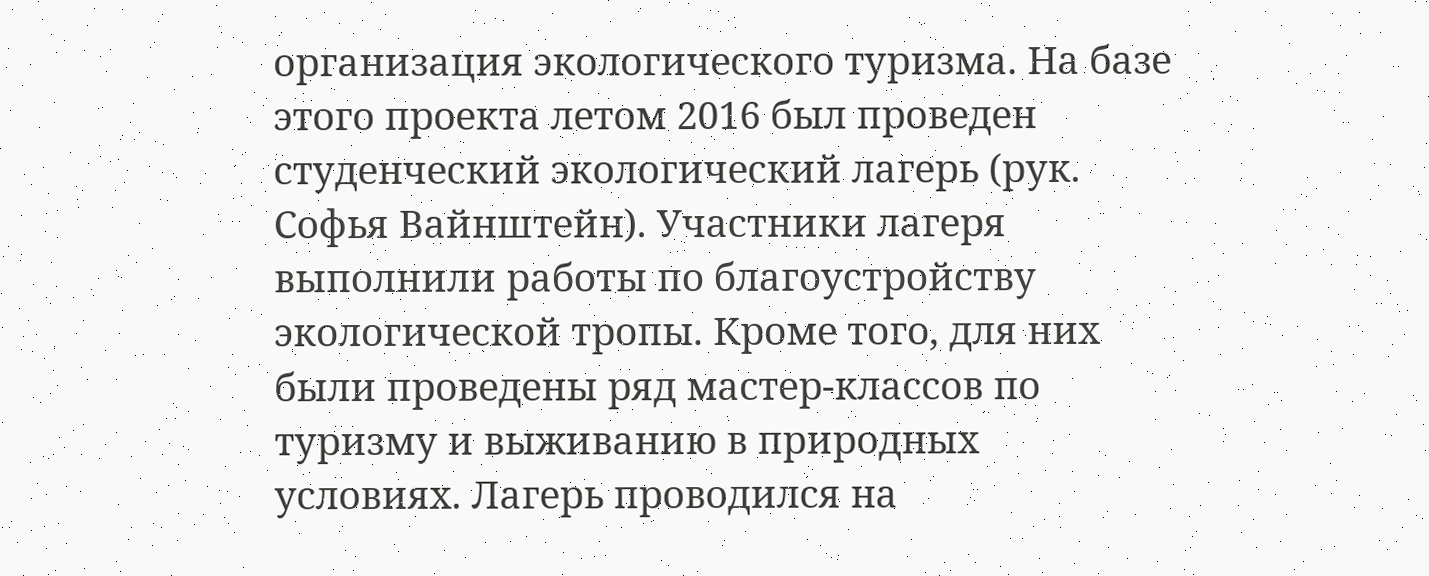организация экологического туризма. На базе этого проекта летом 2016 был проведен студенческий экологический лагерь (рук. Софья Вайнштейн). Участники лагеря выполнили работы по благоустройству экологической тропы. Кроме того, для них были проведены ряд мастер-классов по туризму и выживанию в природных условиях. Лагерь проводился на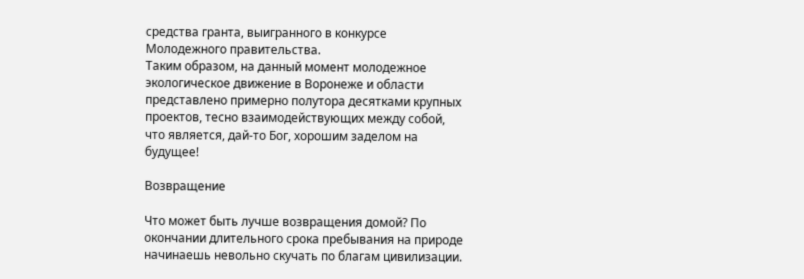средства гранта, выигранного в конкурсе Молодежного правительства.
Таким образом, на данный момент молодежное экологическое движение в Воронеже и области представлено примерно полутора десятками крупных проектов, тесно взаимодействующих между собой, что является, дай-то Бог, хорошим заделом на будущее!

Возвращение

Что может быть лучше возвращения домой? По окончании длительного срока пребывания на природе начинаешь невольно скучать по благам цивилизации.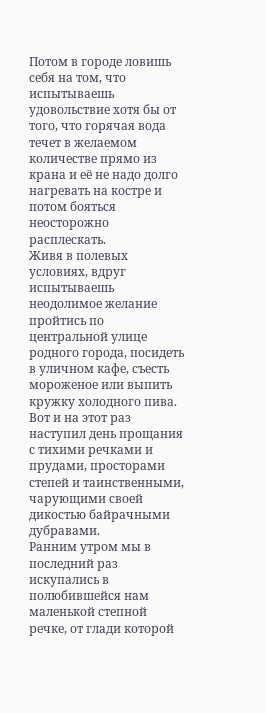Потом в городе ловишь себя на том, что испытываешь удовольствие хотя бы от того, что горячая вода течет в желаемом количестве прямо из крана и её не надо долго нагревать на костре и потом бояться неосторожно расплескать.
Живя в полевых условиях, вдруг испытываешь неодолимое желание пройтись по центральной улице родного города, посидеть в уличном кафе, съесть мороженое или выпить кружку холодного пива.
Вот и на этот раз наступил день прощания с тихими речками и прудами, просторами степей и таинственными, чарующими своей дикостью байрачными дубравами.
Ранним утром мы в последний раз искупались в полюбившейся нам маленькой степной речке, от глади которой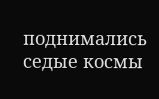поднимались седые космы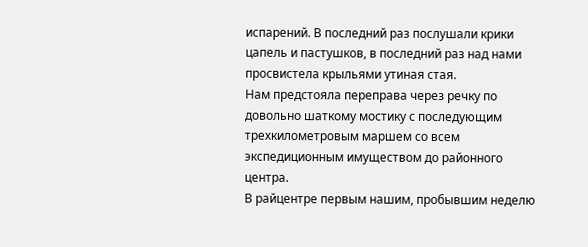испарений. В последний раз послушали крики цапель и пастушков, в последний раз над нами просвистела крыльями утиная стая.
Нам предстояла переправа через речку по довольно шаткому мостику с последующим трехкилометровым маршем со всем экспедиционным имуществом до районного центра.
В райцентре первым нашим, пробывшим неделю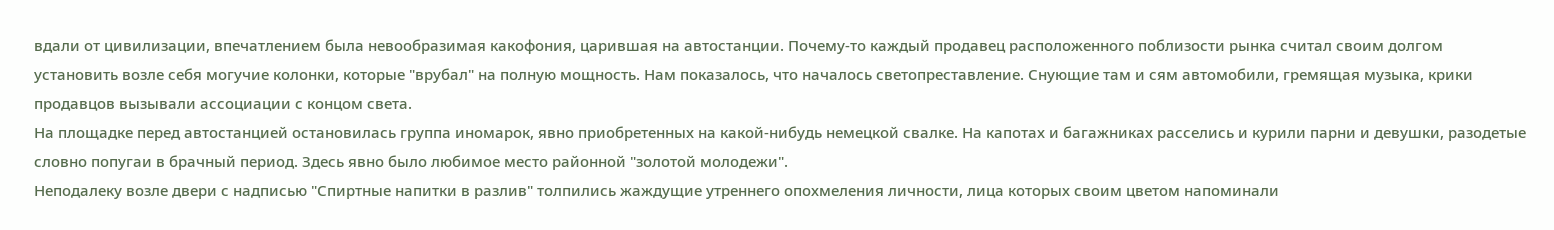вдали от цивилизации, впечатлением была невообразимая какофония, царившая на автостанции. Почему-то каждый продавец расположенного поблизости рынка считал своим долгом установить возле себя могучие колонки, которые "врубал" на полную мощность. Нам показалось, что началось светопреставление. Снующие там и сям автомобили, гремящая музыка, крики продавцов вызывали ассоциации с концом света.
На площадке перед автостанцией остановилась группа иномарок, явно приобретенных на какой-нибудь немецкой свалке. На капотах и багажниках расселись и курили парни и девушки, разодетые словно попугаи в брачный период. Здесь явно было любимое место районной "золотой молодежи".
Неподалеку возле двери с надписью "Спиртные напитки в разлив" толпились жаждущие утреннего опохмеления личности, лица которых своим цветом напоминали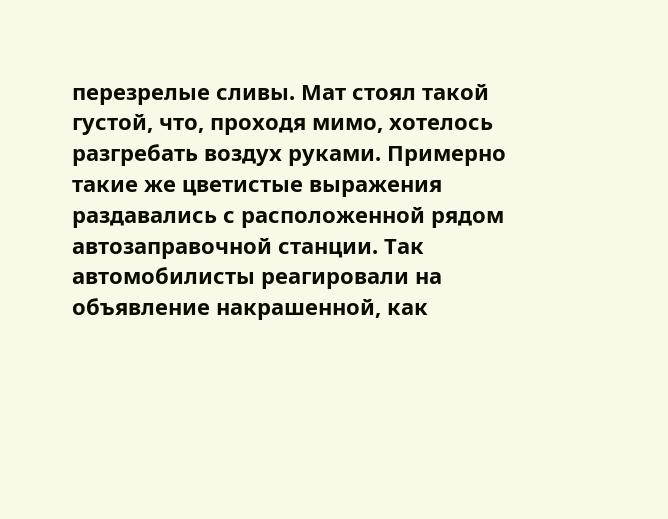перезрелые сливы. Мат стоял такой густой, что, проходя мимо, хотелось разгребать воздух руками. Примерно такие же цветистые выражения раздавались с расположенной рядом автозаправочной станции. Так автомобилисты реагировали на объявление накрашенной, как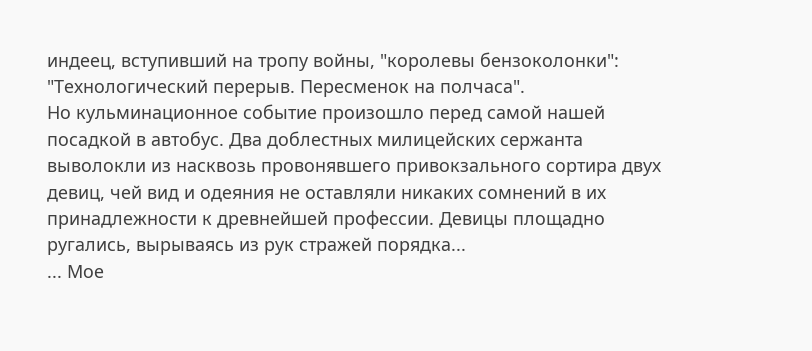индеец, вступивший на тропу войны, "королевы бензоколонки": "Технологический перерыв. Пересменок на полчаса".
Но кульминационное событие произошло перед самой нашей посадкой в автобус. Два доблестных милицейских сержанта выволокли из насквозь провонявшего привокзального сортира двух девиц, чей вид и одеяния не оставляли никаких сомнений в их принадлежности к древнейшей профессии. Девицы площадно ругались, вырываясь из рук стражей порядка...
... Мое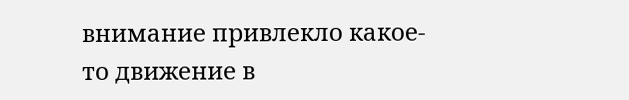внимание привлекло какое-то движение в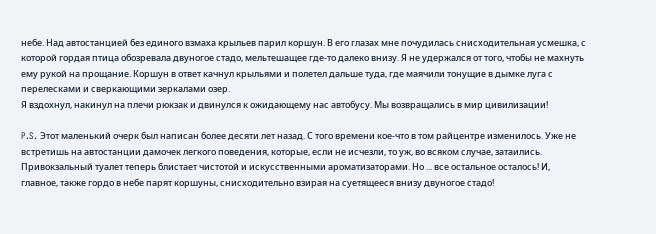небе. Над автостанцией без единого взмаха крыльев парил коршун. В его глазах мне почудилась снисходительная усмешка, с которой гордая птица обозревала двуногое стадо, мельтешащее где-то далеко внизу. Я не удержался от того, чтобы не махнуть ему рукой на прощание. Коршун в ответ качнул крыльями и полетел дальше туда, где маячили тонущие в дымке луга с перелесками и сверкающими зеркалами озер.
Я вздохнул, накинул на плечи рюкзак и двинулся к ожидающему нас автобусу. Мы возвращались в мир цивилизации!

P.S. Этот маленький очерк был написан более десяти лет назад. С того времени кое-что в том райцентре изменилось. Уже не встретишь на автостанции дамочек легкого поведения, которые, если не исчезли, то уж, во всяком случае, затаились. Привокзальный туалет теперь блистает чистотой и искусственными ароматизаторами. Но ... все остальное осталось! И, главное, также гордо в небе парят коршуны, снисходительно взирая на суетящееся внизу двуногое стадо!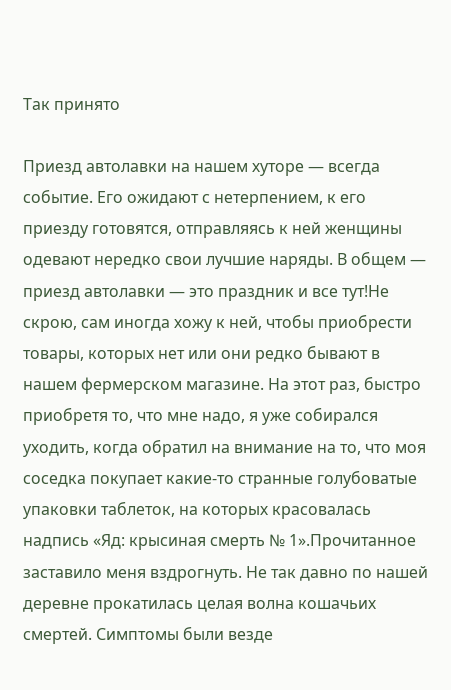Так принято

Приезд автолавки на нашем хуторе — всегда событие. Его ожидают с нетерпением, к его приезду готовятся, отправляясь к ней женщины одевают нередко свои лучшие наряды. В общем — приезд автолавки — это праздник и все тут!Не скрою, сам иногда хожу к ней, чтобы приобрести товары, которых нет или они редко бывают в нашем фермерском магазине. На этот раз, быстро приобретя то, что мне надо, я уже собирался уходить, когда обратил на внимание на то, что моя соседка покупает какие-то странные голубоватые упаковки таблеток, на которых красовалась надпись «Яд: крысиная смерть № 1».Прочитанное заставило меня вздрогнуть. Не так давно по нашей деревне прокатилась целая волна кошачьих смертей. Симптомы были везде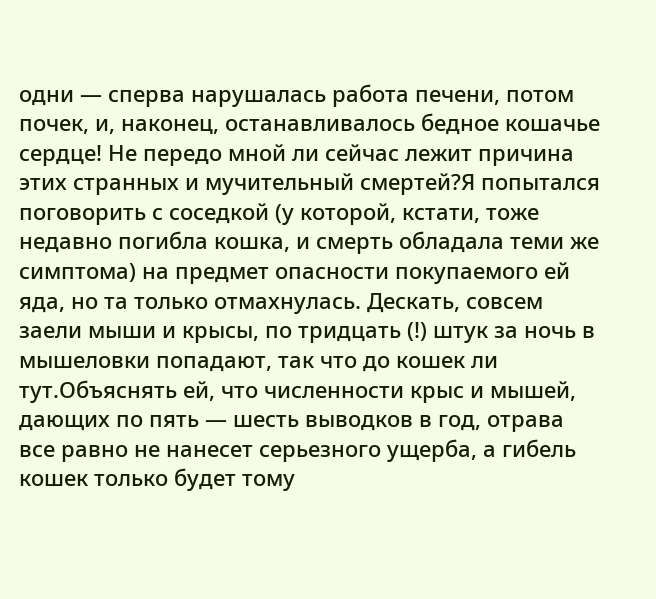одни — сперва нарушалась работа печени, потом почек, и, наконец, останавливалось бедное кошачье сердце! Не передо мной ли сейчас лежит причина этих странных и мучительный смертей?Я попытался поговорить с соседкой (у которой, кстати, тоже недавно погибла кошка, и смерть обладала теми же симптома) на предмет опасности покупаемого ей яда, но та только отмахнулась. Дескать, совсем заели мыши и крысы, по тридцать (!) штук за ночь в мышеловки попадают, так что до кошек ли тут.Объяснять ей, что численности крыс и мышей, дающих по пять — шесть выводков в год, отрава все равно не нанесет серьезного ущерба, а гибель кошек только будет тому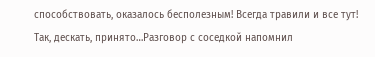способствовать, оказалось бесполезным! Всегда травили и все тут! Так, дескать, принято…Разговор с соседкой напомнил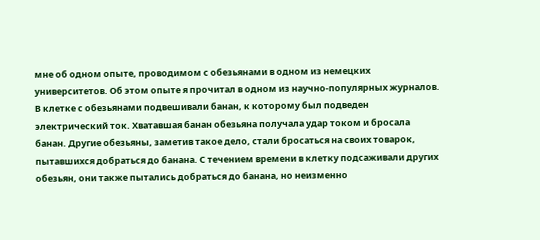мне об одном опыте, проводимом с обезьянами в одном из немецких университетов. Об этом опыте я прочитал в одном из научно-популярных журналов. В клетке с обезьянами подвешивали банан, к которому был подведен электрический ток. Хватавшая банан обезьяна получала удар током и бросала банан. Другие обезьяны, заметив такое дело, стали бросаться на своих товарок, пытавшихся добраться до банана. С течением времени в клетку подсаживали других обезьян, они также пытались добраться до банана, но неизменно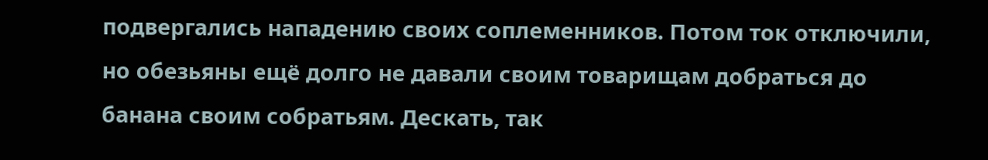подвергались нападению своих соплеменников. Потом ток отключили, но обезьяны ещё долго не давали своим товарищам добраться до банана своим собратьям. Дескать, так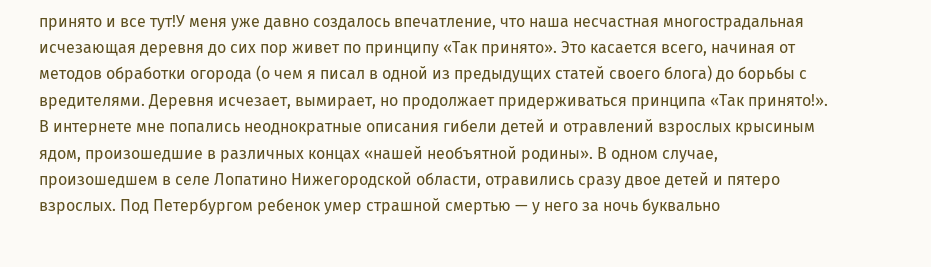принято и все тут!У меня уже давно создалось впечатление, что наша несчастная многострадальная исчезающая деревня до сих пор живет по принципу «Так принято». Это касается всего, начиная от методов обработки огорода (о чем я писал в одной из предыдущих статей своего блога) до борьбы с вредителями. Деревня исчезает, вымирает, но продолжает придерживаться принципа «Так принято!». В интернете мне попались неоднократные описания гибели детей и отравлений взрослых крысиным ядом, произошедшие в различных концах «нашей необъятной родины». В одном случае, произошедшем в селе Лопатино Нижегородской области, отравились сразу двое детей и пятеро взрослых. Под Петербургом ребенок умер страшной смертью — у него за ночь буквально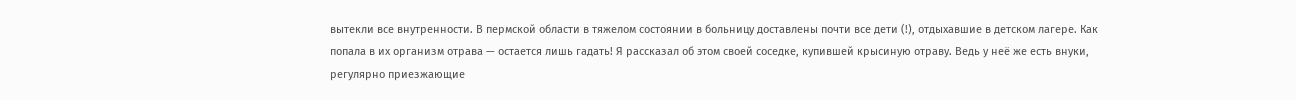вытекли все внутренности. В пермской области в тяжелом состоянии в больницу доставлены почти все дети (!), отдыхавшие в детском лагере. Как попала в их организм отрава — остается лишь гадать! Я рассказал об этом своей соседке, купившей крысиную отраву. Ведь у неё же есть внуки, регулярно приезжающие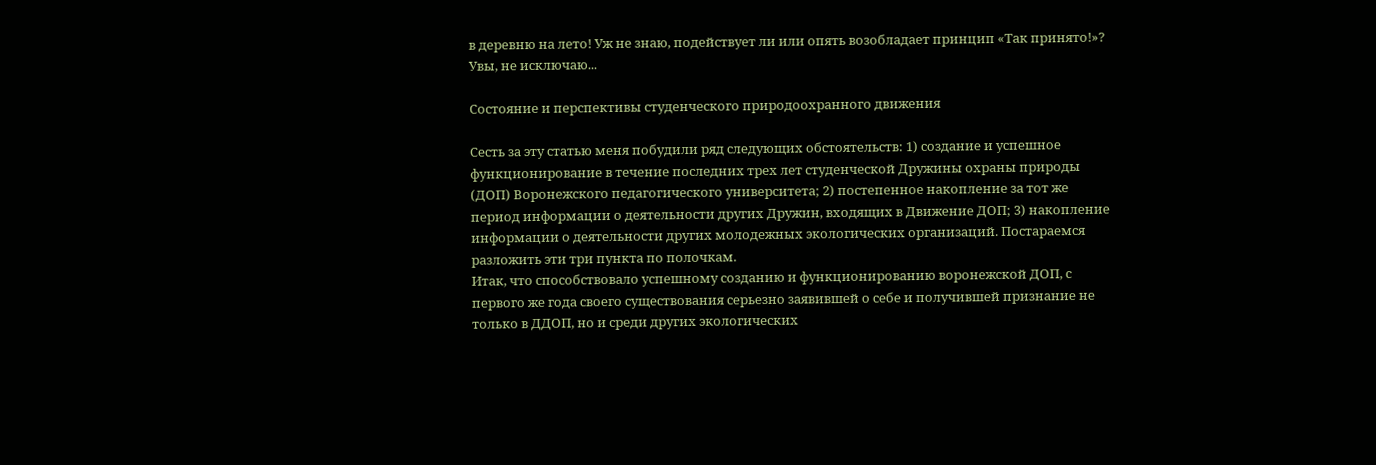в деревню на лето! Уж не знаю, подействует ли или опять возобладает принцип «Так принято!»? Увы, не исключаю...

Состояние и перспективы студенческого природоохранного движения

Сесть за эту статью меня побудили ряд следующих обстоятельств: 1) создание и успешное функционирование в течение последних трех лет студенческой Дружины охраны природы (ДОП) Воронежского педагогического университета; 2) постепенное накопление за тот же период информации о деятельности других Дружин, входящих в Движение ДОП; 3) накопление информации о деятельности других молодежных экологических организаций. Постараемся разложить эти три пункта по полочкам.
Итак, что способствовало успешному созданию и функционированию воронежской ДОП, с первого же года своего существования серьезно заявившей о себе и получившей признание не только в ДДОП, но и среди других экологических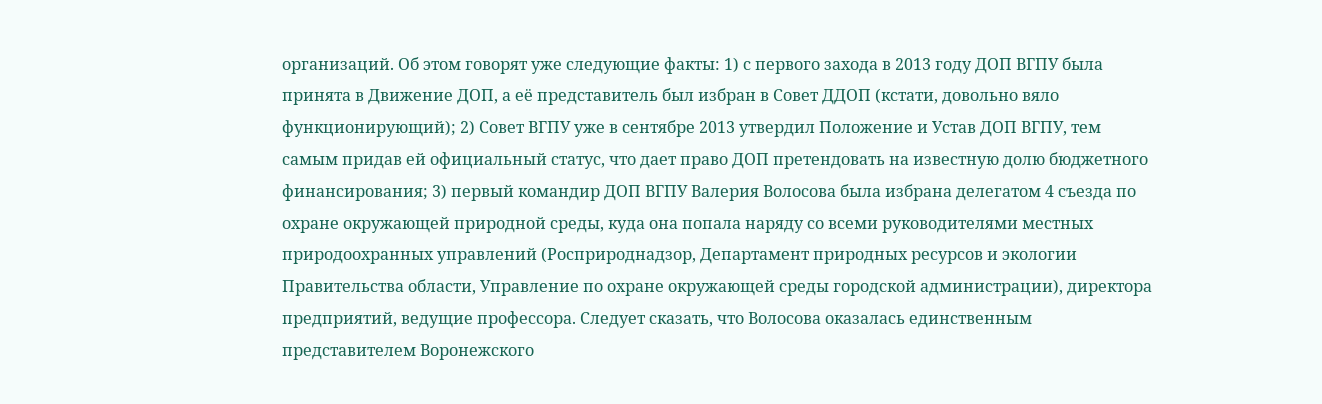организаций. Об этом говорят уже следующие факты: 1) с первого захода в 2013 году ДОП ВГПУ была принята в Движение ДОП, а её представитель был избран в Совет ДДОП (кстати, довольно вяло функционирующий); 2) Совет ВГПУ уже в сентябре 2013 утвердил Положение и Устав ДОП ВГПУ, тем самым придав ей официальный статус, что дает право ДОП претендовать на известную долю бюджетного финансирования; 3) первый командир ДОП ВГПУ Валерия Волосова была избрана делегатом 4 съезда по охране окружающей природной среды, куда она попала наряду со всеми руководителями местных природоохранных управлений (Росприроднадзор, Департамент природных ресурсов и экологии Правительства области, Управление по охране окружающей среды городской администрации), директора предприятий, ведущие профессора. Следует сказать, что Волосова оказалась единственным представителем Воронежского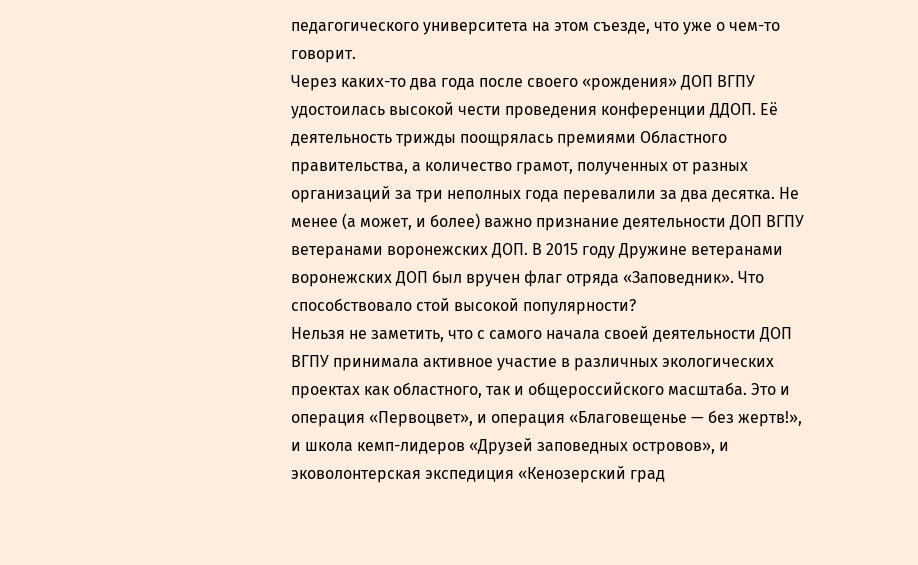педагогического университета на этом съезде, что уже о чем-то говорит.
Через каких-то два года после своего «рождения» ДОП ВГПУ удостоилась высокой чести проведения конференции ДДОП. Её деятельность трижды поощрялась премиями Областного правительства, а количество грамот, полученных от разных организаций за три неполных года перевалили за два десятка. Не менее (а может, и более) важно признание деятельности ДОП ВГПУ ветеранами воронежских ДОП. В 2015 году Дружине ветеранами воронежских ДОП был вручен флаг отряда «Заповедник». Что способствовало стой высокой популярности?
Нельзя не заметить, что с самого начала своей деятельности ДОП ВГПУ принимала активное участие в различных экологических проектах как областного, так и общероссийского масштаба. Это и операция «Первоцвет», и операция «Благовещенье — без жертв!», и школа кемп-лидеров «Друзей заповедных островов», и эковолонтерская экспедиция «Кенозерский град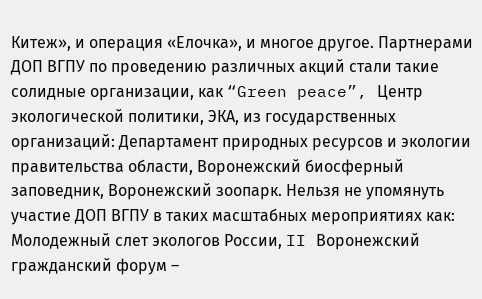Китеж», и операция «Елочка», и многое другое. Партнерами ДОП ВГПУ по проведению различных акций стали такие солидные организации, как “Green peace”, Центр экологической политики, ЭКА, из государственных организаций: Департамент природных ресурсов и экологии правительства области, Воронежский биосферный заповедник, Воронежский зоопарк. Нельзя не упомянуть участие ДОП ВГПУ в таких масштабных мероприятиях как: Молодежный слет экологов России, II Воронежский гражданский форум –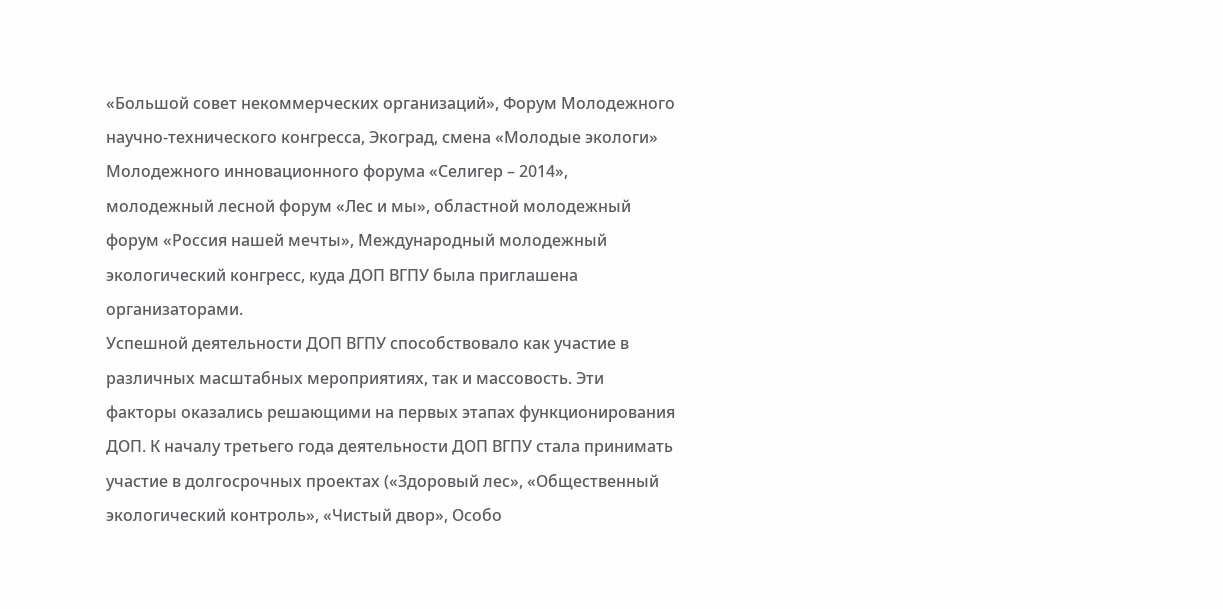«Большой совет некоммерческих организаций», Форум Молодежного научно-технического конгресса, Экоград, смена «Молодые экологи» Молодежного инновационного форума «Селигер – 2014», молодежный лесной форум «Лес и мы», областной молодежный форум «Россия нашей мечты», Международный молодежный экологический конгресс, куда ДОП ВГПУ была приглашена организаторами.
Успешной деятельности ДОП ВГПУ способствовало как участие в различных масштабных мероприятиях, так и массовость. Эти факторы оказались решающими на первых этапах функционирования ДОП. К началу третьего года деятельности ДОП ВГПУ стала принимать участие в долгосрочных проектах («Здоровый лес», «Общественный экологический контроль», «Чистый двор», Особо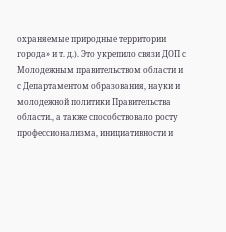охраняемые природные территории города» и т. д.). Это укрепило связи ДОП с Молодежным правительством области и с Департаментом образования, науки и молодежной политики Правительства области., а также способствовало росту профессионализма, инициативности и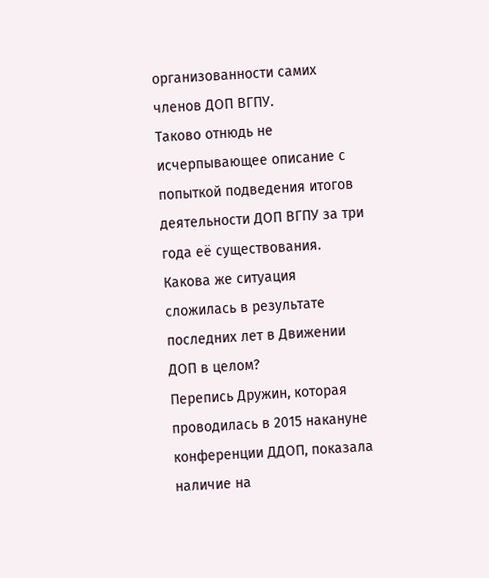организованности самих членов ДОП ВГПУ.
Таково отнюдь не исчерпывающее описание с попыткой подведения итогов деятельности ДОП ВГПУ за три года её существования. Какова же ситуация сложилась в результате последних лет в Движении ДОП в целом?
Перепись Дружин, которая проводилась в 2015 накануне конференции ДДОП, показала наличие на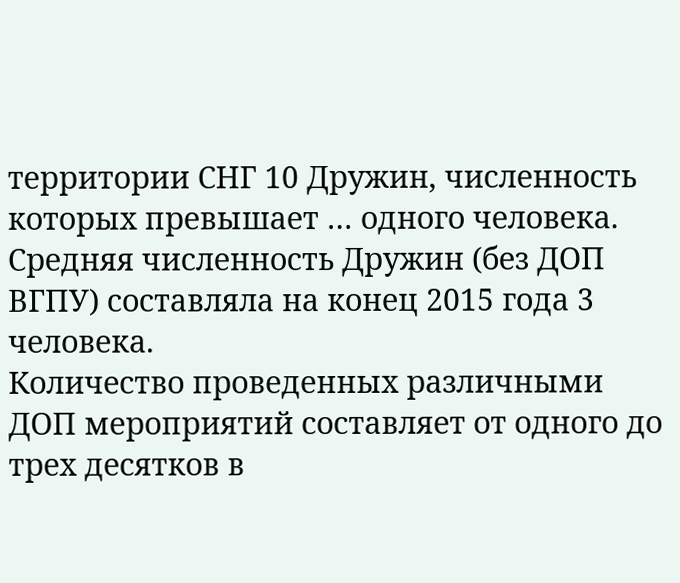территории СНГ 10 Дружин, численность которых превышает … одного человека. Средняя численность Дружин (без ДОП ВГПУ) составляла на конец 2015 года 3 человека.
Количество проведенных различными ДОП мероприятий составляет от одного до трех десятков в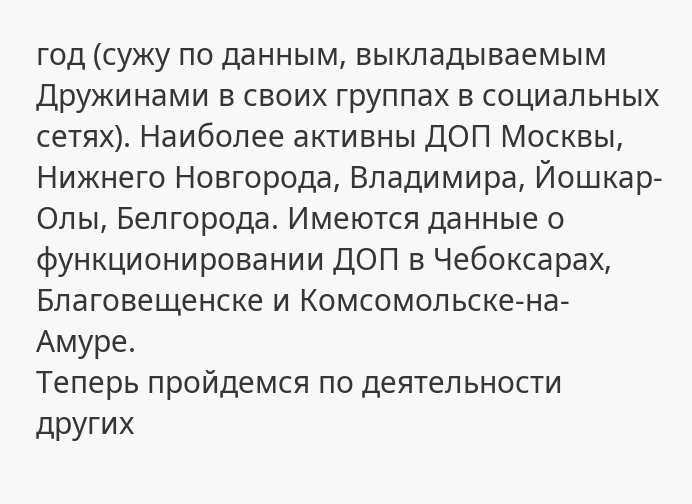год (сужу по данным, выкладываемым Дружинами в своих группах в социальных сетях). Наиболее активны ДОП Москвы, Нижнего Новгорода, Владимира, Йошкар-Олы, Белгорода. Имеются данные о функционировании ДОП в Чебоксарах, Благовещенске и Комсомольске-на-Амуре.
Теперь пройдемся по деятельности других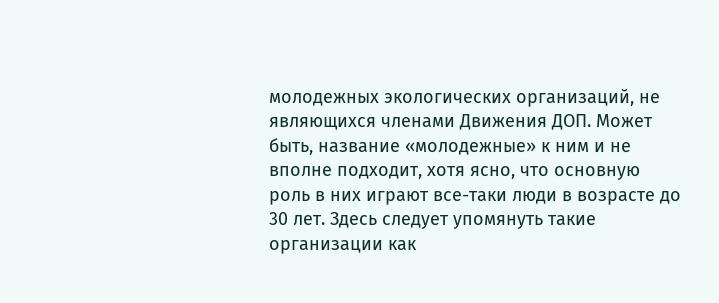молодежных экологических организаций, не являющихся членами Движения ДОП. Может быть, название «молодежные» к ним и не вполне подходит, хотя ясно, что основную роль в них играют все-таки люди в возрасте до 30 лет. Здесь следует упомянуть такие организации как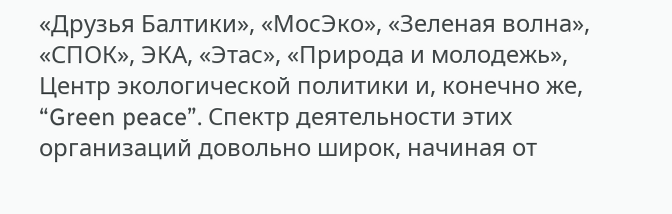«Друзья Балтики», «МосЭко», «Зеленая волна», «СПОК», ЭКА, «Этас», «Природа и молодежь», Центр экологической политики и, конечно же, “Green peace”. Спектр деятельности этих организаций довольно широк, начиная от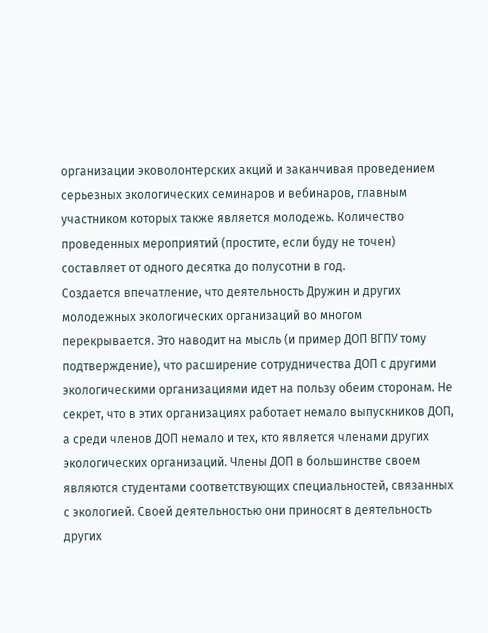организации эковолонтерских акций и заканчивая проведением серьезных экологических семинаров и вебинаров, главным участником которых также является молодежь. Количество проведенных мероприятий (простите, если буду не точен) составляет от одного десятка до полусотни в год.
Создается впечатление, что деятельность Дружин и других молодежных экологических организаций во многом перекрывается. Это наводит на мысль (и пример ДОП ВГПУ тому подтверждение), что расширение сотрудничества ДОП с другими экологическими организациями идет на пользу обеим сторонам. Не секрет, что в этих организациях работает немало выпускников ДОП, а среди членов ДОП немало и тех, кто является членами других экологических организаций. Члены ДОП в большинстве своем являются студентами соответствующих специальностей, связанных с экологией. Своей деятельностью они приносят в деятельность других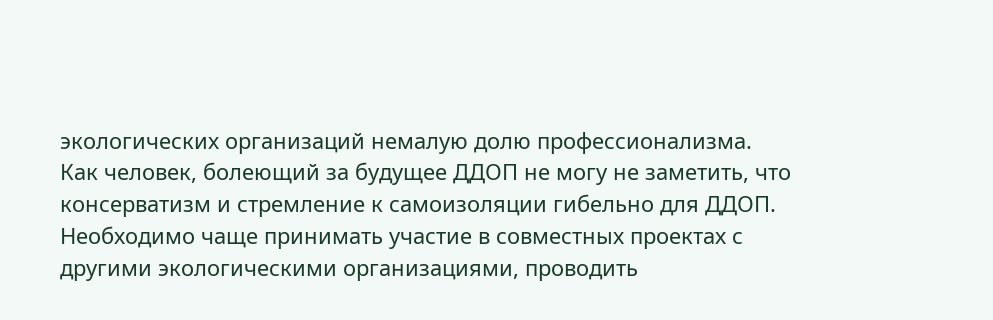экологических организаций немалую долю профессионализма.
Как человек, болеющий за будущее ДДОП не могу не заметить, что консерватизм и стремление к самоизоляции гибельно для ДДОП. Необходимо чаще принимать участие в совместных проектах с другими экологическими организациями, проводить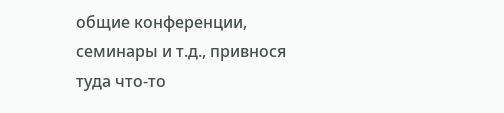общие конференции, семинары и т.д., привнося туда что-то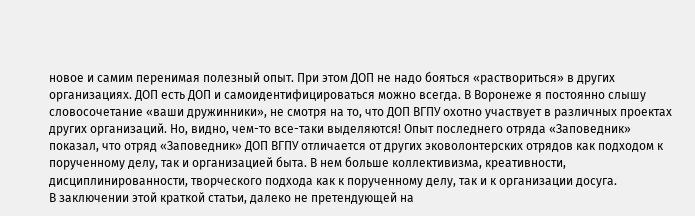новое и самим перенимая полезный опыт. При этом ДОП не надо бояться «раствориться» в других организациях. ДОП есть ДОП и самоидентифицироваться можно всегда. В Воронеже я постоянно слышу словосочетание «ваши дружинники», не смотря на то, что ДОП ВГПУ охотно участвует в различных проектах других организаций. Но, видно, чем-то все-таки выделяются! Опыт последнего отряда «Заповедник» показал, что отряд «Заповедник» ДОП ВГПУ отличается от других эковолонтерских отрядов как подходом к порученному делу, так и организацией быта. В нем больше коллективизма, креативности, дисциплинированности, творческого подхода как к порученному делу, так и к организации досуга.
В заключении этой краткой статьи, далеко не претендующей на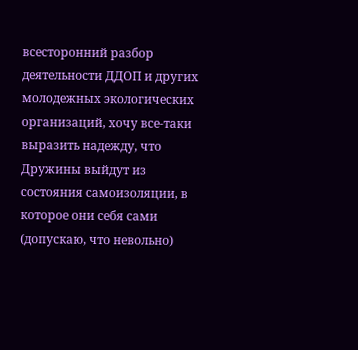всесторонний разбор деятельности ДДОП и других молодежных экологических организаций, хочу все-таки выразить надежду, что Дружины выйдут из состояния самоизоляции, в которое они себя сами (допускаю, что невольно)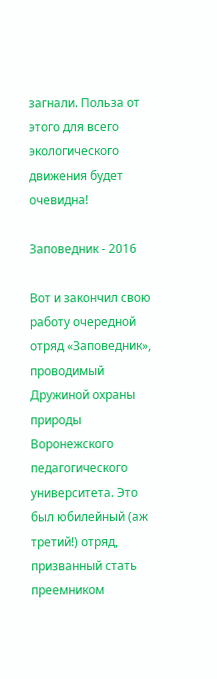загнали. Польза от этого для всего экологического движения будет очевидна!

Заповедник - 2016

Вот и закончил свою работу очередной отряд «Заповедник», проводимый Дружиной охраны природы Воронежского педагогического университета. Это был юбилейный (аж третий!) отряд, призванный стать преемником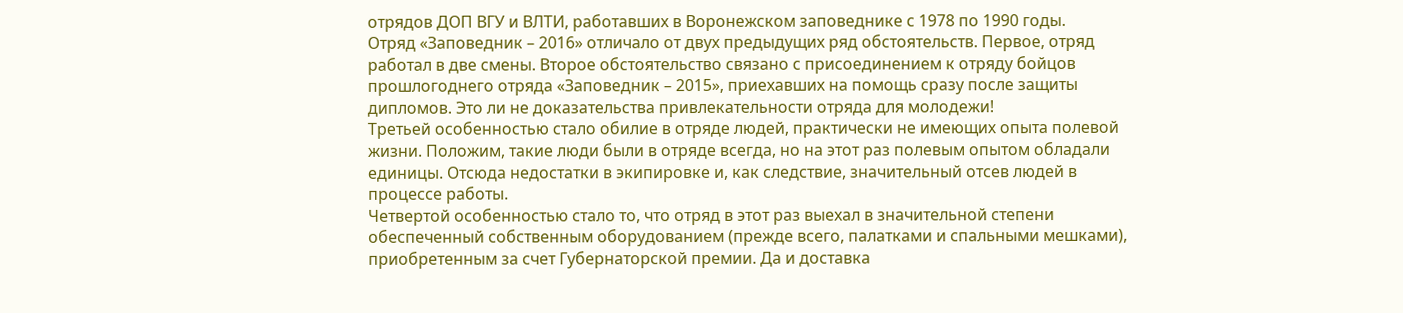отрядов ДОП ВГУ и ВЛТИ, работавших в Воронежском заповеднике с 1978 по 1990 годы.
Отряд «Заповедник – 2016» отличало от двух предыдущих ряд обстоятельств. Первое, отряд работал в две смены. Второе обстоятельство связано с присоединением к отряду бойцов прошлогоднего отряда «Заповедник – 2015», приехавших на помощь сразу после защиты дипломов. Это ли не доказательства привлекательности отряда для молодежи!
Третьей особенностью стало обилие в отряде людей, практически не имеющих опыта полевой жизни. Положим, такие люди были в отряде всегда, но на этот раз полевым опытом обладали единицы. Отсюда недостатки в экипировке и, как следствие, значительный отсев людей в процессе работы.
Четвертой особенностью стало то, что отряд в этот раз выехал в значительной степени обеспеченный собственным оборудованием (прежде всего, палатками и спальными мешками), приобретенным за счет Губернаторской премии. Да и доставка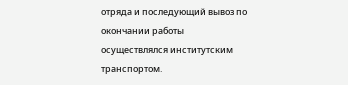отряда и последующий вывоз по окончании работы осуществлялся институтским транспортом.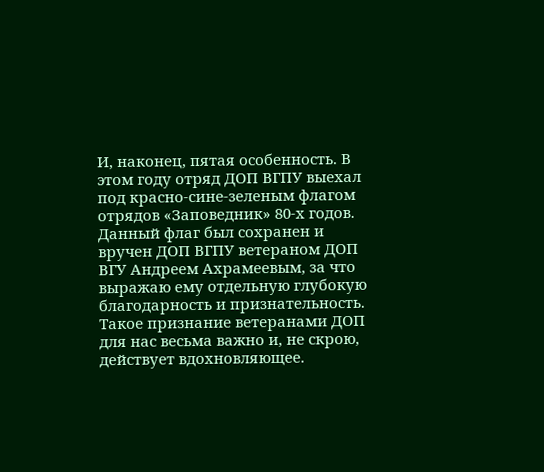И, наконец, пятая особенность. В этом году отряд ДОП ВГПУ выехал под красно-сине-зеленым флагом отрядов «Заповедник» 80-х годов. Данный флаг был сохранен и вручен ДОП ВГПУ ветераном ДОП ВГУ Андреем Ахрамеевым, за что выражаю ему отдельную глубокую благодарность и признательность. Такое признание ветеранами ДОП для нас весьма важно и, не скрою, действует вдохновляющее.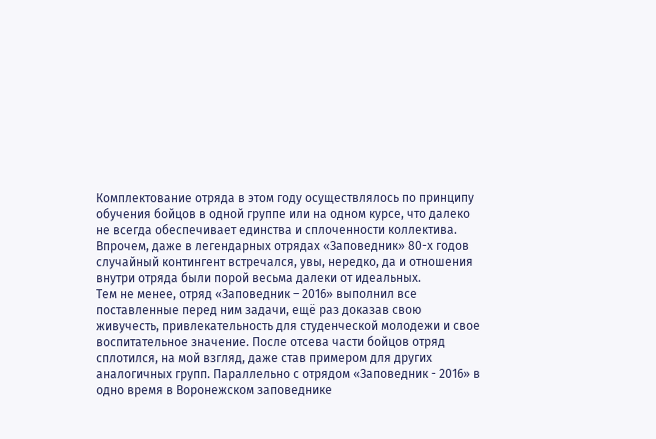Комплектование отряда в этом году осуществлялось по принципу обучения бойцов в одной группе или на одном курсе, что далеко не всегда обеспечивает единства и сплоченности коллектива. Впрочем, даже в легендарных отрядах «Заповедник» 80-х годов случайный контингент встречался, увы, нередко, да и отношения внутри отряда были порой весьма далеки от идеальных.
Тем не менее, отряд «Заповедник – 2016» выполнил все поставленные перед ним задачи, ещё раз доказав свою живучесть, привлекательность для студенческой молодежи и свое воспитательное значение. После отсева части бойцов отряд сплотился, на мой взгляд, даже став примером для других аналогичных групп. Параллельно с отрядом «Заповедник - 2016» в одно время в Воронежском заповеднике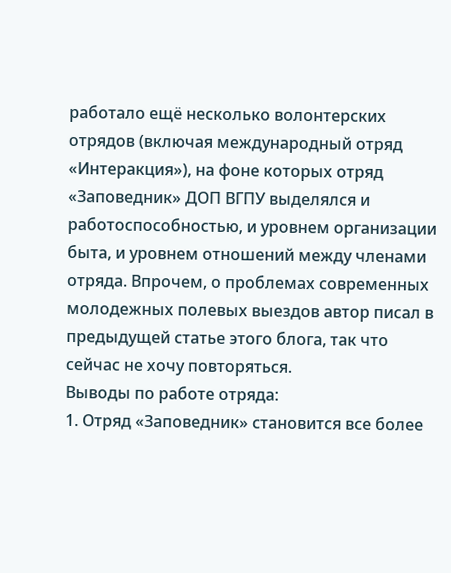работало ещё несколько волонтерских отрядов (включая международный отряд «Интеракция»), на фоне которых отряд «Заповедник» ДОП ВГПУ выделялся и работоспособностью, и уровнем организации быта, и уровнем отношений между членами отряда. Впрочем, о проблемах современных молодежных полевых выездов автор писал в предыдущей статье этого блога, так что сейчас не хочу повторяться.
Выводы по работе отряда:
1. Отряд «Заповедник» становится все более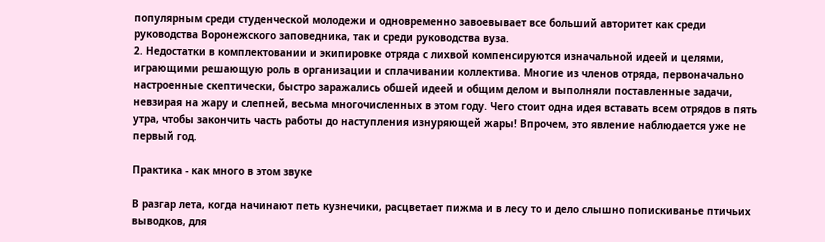популярным среди студенческой молодежи и одновременно завоевывает все больший авторитет как среди руководства Воронежского заповедника, так и среди руководства вуза.
2. Недостатки в комплектовании и экипировке отряда с лихвой компенсируются изначальной идеей и целями, играющими решающую роль в организации и сплачивании коллектива. Многие из членов отряда, первоначально настроенные скептически, быстро заражались обшей идеей и общим делом и выполняли поставленные задачи, невзирая на жару и слепней, весьма многочисленных в этом году. Чего стоит одна идея вставать всем отрядов в пять утра, чтобы закончить часть работы до наступления изнуряющей жары! Впрочем, это явление наблюдается уже не первый год.

Практика - как много в этом звуке

В разгар лета, когда начинают петь кузнечики, расцветает пижма и в лесу то и дело слышно попискиванье птичьих выводков, для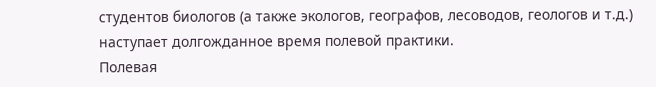студентов биологов (а также экологов, географов, лесоводов, геологов и т.д.) наступает долгожданное время полевой практики.
Полевая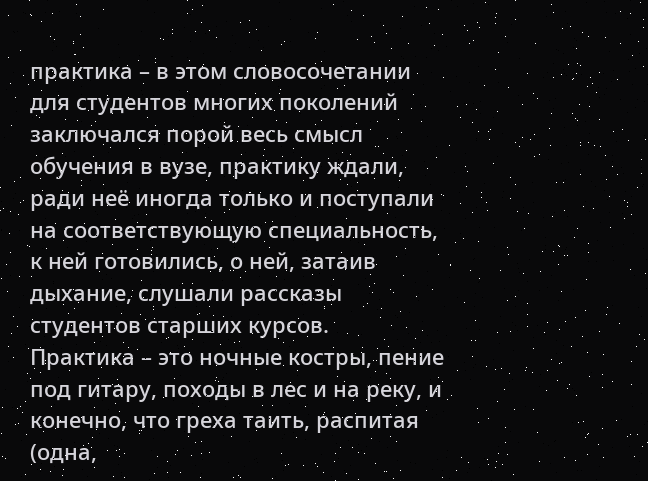практика – в этом словосочетании для студентов многих поколений заключался порой весь смысл обучения в вузе, практику ждали, ради неё иногда только и поступали на соответствующую специальность, к ней готовились, о ней, затаив дыхание, слушали рассказы студентов старших курсов.
Практика – это ночные костры, пение под гитару, походы в лес и на реку, и конечно, что греха таить, распитая (одна,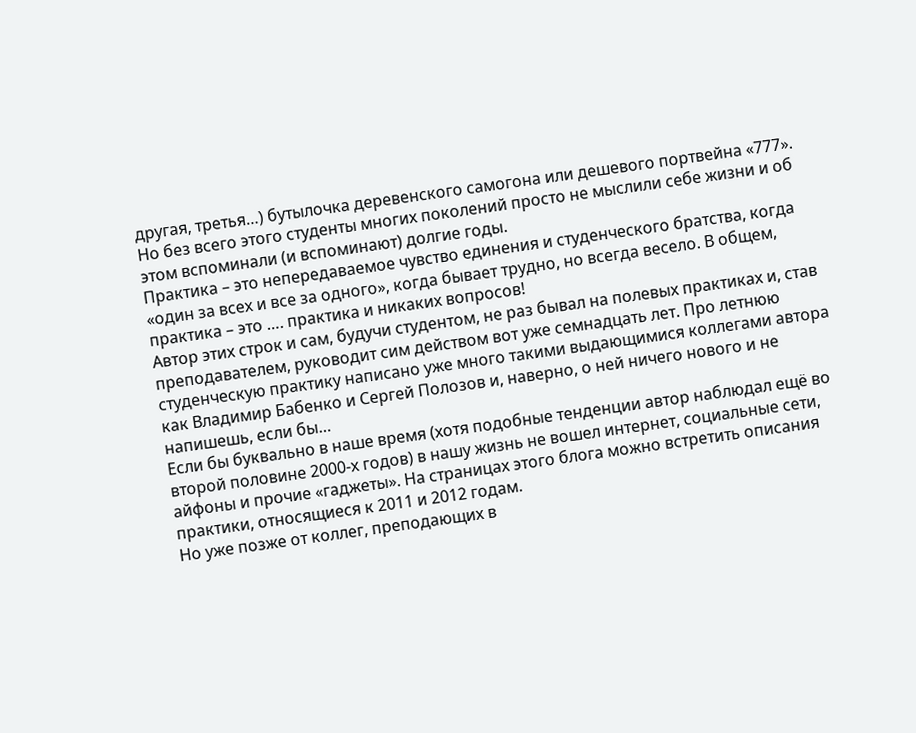другая, третья…) бутылочка деревенского самогона или дешевого портвейна «777». Но без всего этого студенты многих поколений просто не мыслили себе жизни и об этом вспоминали (и вспоминают) долгие годы.
Практика – это непередаваемое чувство единения и студенческого братства, когда «один за всех и все за одного», когда бывает трудно, но всегда весело. В общем, практика – это …. практика и никаких вопросов!
Автор этих строк и сам, будучи студентом, не раз бывал на полевых практиках и, став преподавателем, руководит сим действом вот уже семнадцать лет. Про летнюю студенческую практику написано уже много такими выдающимися коллегами автора как Владимир Бабенко и Сергей Полозов и, наверно, о ней ничего нового и не напишешь, если бы…
Если бы буквально в наше время (хотя подобные тенденции автор наблюдал ещё во второй половине 2000-х годов) в нашу жизнь не вошел интернет, социальные сети, айфоны и прочие «гаджеты». На страницах этого блога можно встретить описания практики, относящиеся к 2011 и 2012 годам.
Но уже позже от коллег, преподающих в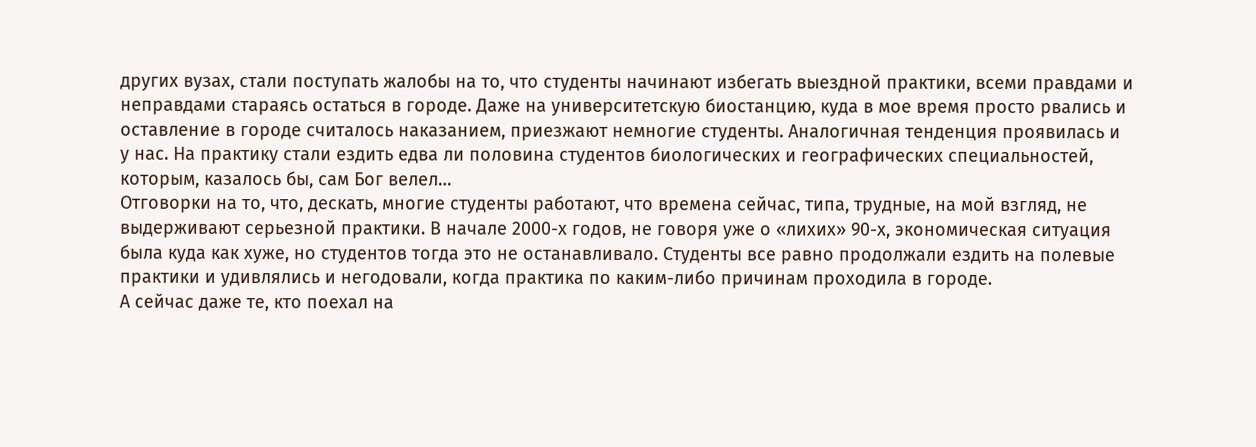других вузах, стали поступать жалобы на то, что студенты начинают избегать выездной практики, всеми правдами и неправдами стараясь остаться в городе. Даже на университетскую биостанцию, куда в мое время просто рвались и оставление в городе считалось наказанием, приезжают немногие студенты. Аналогичная тенденция проявилась и у нас. На практику стали ездить едва ли половина студентов биологических и географических специальностей, которым, казалось бы, сам Бог велел…
Отговорки на то, что, дескать, многие студенты работают, что времена сейчас, типа, трудные, на мой взгляд, не выдерживают серьезной практики. В начале 2000-х годов, не говоря уже о «лихих» 90-х, экономическая ситуация была куда как хуже, но студентов тогда это не останавливало. Студенты все равно продолжали ездить на полевые практики и удивлялись и негодовали, когда практика по каким-либо причинам проходила в городе.
А сейчас даже те, кто поехал на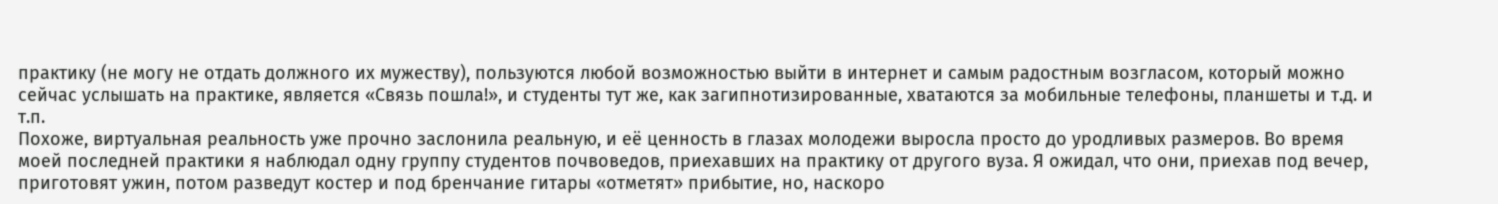практику (не могу не отдать должного их мужеству), пользуются любой возможностью выйти в интернет и самым радостным возгласом, который можно сейчас услышать на практике, является «Связь пошла!», и студенты тут же, как загипнотизированные, хватаются за мобильные телефоны, планшеты и т.д. и т.п.
Похоже, виртуальная реальность уже прочно заслонила реальную, и её ценность в глазах молодежи выросла просто до уродливых размеров. Во время моей последней практики я наблюдал одну группу студентов почвоведов, приехавших на практику от другого вуза. Я ожидал, что они, приехав под вечер, приготовят ужин, потом разведут костер и под бренчание гитары «отметят» прибытие, но, наскоро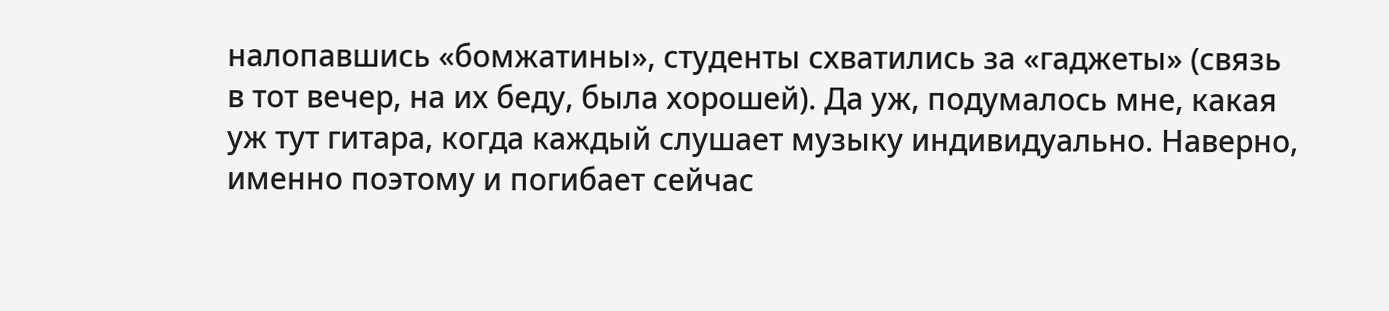налопавшись «бомжатины», студенты схватились за «гаджеты» (связь в тот вечер, на их беду, была хорошей). Да уж, подумалось мне, какая уж тут гитара, когда каждый слушает музыку индивидуально. Наверно, именно поэтому и погибает сейчас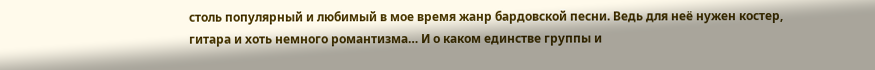столь популярный и любимый в мое время жанр бардовской песни. Ведь для неё нужен костер, гитара и хоть немного романтизма… И о каком единстве группы и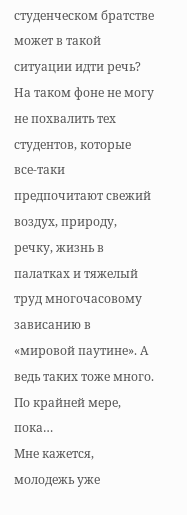студенческом братстве может в такой ситуации идти речь?
На таком фоне не могу не похвалить тех студентов, которые все-таки предпочитают свежий воздух, природу, речку, жизнь в палатках и тяжелый труд многочасовому зависанию в «мировой паутине». А ведь таких тоже много. По крайней мере, пока…
Мне кажется, молодежь уже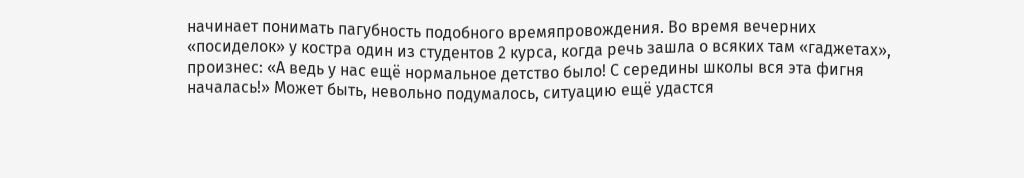начинает понимать пагубность подобного времяпровождения. Во время вечерних «посиделок» у костра один из студентов 2 курса, когда речь зашла о всяких там «гаджетах», произнес: «А ведь у нас ещё нормальное детство было! С середины школы вся эта фигня началась!» Может быть, невольно подумалось, ситуацию ещё удастся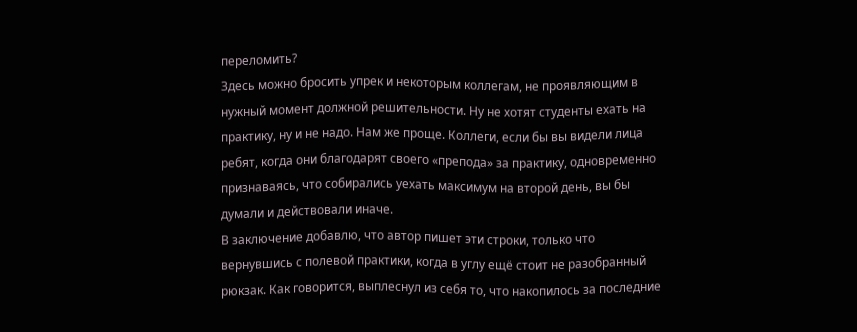переломить?
Здесь можно бросить упрек и некоторым коллегам, не проявляющим в нужный момент должной решительности. Ну не хотят студенты ехать на практику, ну и не надо. Нам же проще. Коллеги, если бы вы видели лица ребят, когда они благодарят своего «препода» за практику, одновременно признаваясь, что собирались уехать максимум на второй день, вы бы думали и действовали иначе.
В заключение добавлю, что автор пишет эти строки, только что вернувшись с полевой практики, когда в углу ещё стоит не разобранный рюкзак. Как говорится, выплеснул из себя то, что накопилось за последние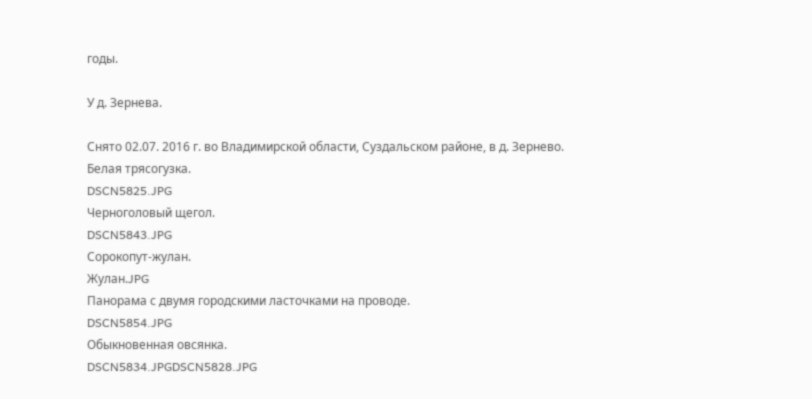годы.

У д. Зернева.

Снято 02.07. 2016 г. во Владимирской области, Суздальском районе, в д. Зернево.
Белая трясогузка.
DSCN5825.JPG
Черноголовый щегол.
DSCN5843.JPG
Сорокопут-жулан.
Жулан.JPG
Панорама с двумя городскими ласточками на проводе.
DSCN5854.JPG
Обыкновенная овсянка.
DSCN5834.JPGDSCN5828.JPG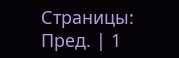Страницы: Пред. | 1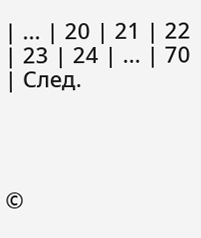| ... | 20 | 21 | 22 | 23 | 24 | ... | 70 | След.




©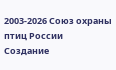2003-2026 Союз охраны птиц России
Создание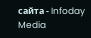сайта - Infoday Media